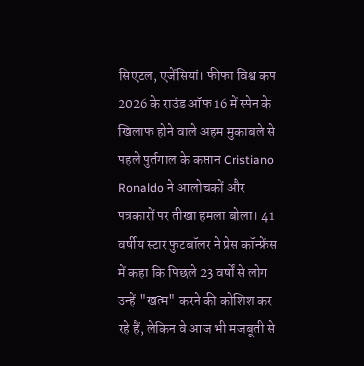सिएटल, एजेंसियां। फीफा विश्व कप 2026 के राउंड ऑफ 16 में स्पेन के खिलाफ होने वाले अहम मुकाबले से पहले पुर्तगाल के कप्तान Cristiano Ronaldo ने आलोचकों और पत्रकारों पर तीखा हमला बोला। 41 वर्षीय स्टार फुटबॉलर ने प्रेस कॉन्फ्रेंस में कहा कि पिछले 23 वर्षों से लोग उन्हें "खत्म" करने की कोशिश कर रहे हैं, लेकिन वे आज भी मजबूती से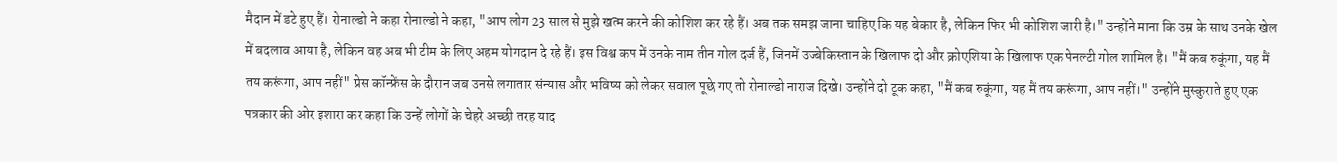मैदान में डटे हुए हैं। रोनाल्डो ने कहा रोनाल्डो ने कहा, "आप लोग 23 साल से मुझे खत्म करने की कोशिश कर रहे हैं। अब तक समझ जाना चाहिए कि यह बेकार है, लेकिन फिर भी कोशिश जारी है।" उन्होंने माना कि उम्र के साथ उनके खेल में बदलाव आया है, लेकिन वह अब भी टीम के लिए अहम योगदान दे रहे हैं। इस विश्व कप में उनके नाम तीन गोल दर्ज हैं, जिनमें उज्बेकिस्तान के खिलाफ दो और क्रोएशिया के खिलाफ एक पेनल्टी गोल शामिल है। "मैं कब रुकूंगा, यह मैं तय करूंगा, आप नहीं" प्रेस कॉन्फ्रेंस के दौरान जब उनसे लगातार संन्यास और भविष्य को लेकर सवाल पूछे गए तो रोनाल्डो नाराज दिखे। उन्होंने दो टूक कहा, "मैं कब रुकूंगा, यह मैं तय करूंगा, आप नहीं।" उन्होंने मुस्कुराते हुए एक पत्रकार की ओर इशारा कर कहा कि उन्हें लोगों के चेहरे अच्छी तरह याद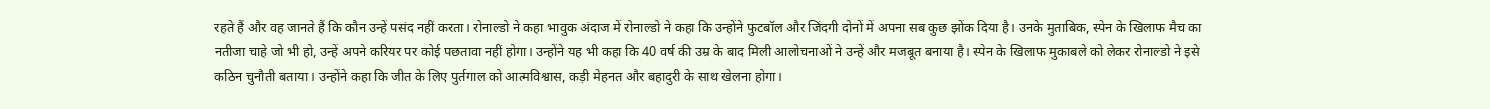रहते हैं और वह जानते हैं कि कौन उन्हें पसंद नहीं करता। रोनाल्डो ने कहा भावुक अंदाज में रोनाल्डो ने कहा कि उन्होंने फुटबॉल और जिंदगी दोनों में अपना सब कुछ झोंक दिया है। उनके मुताबिक, स्पेन के खिलाफ मैच का नतीजा चाहे जो भी हो, उन्हें अपने करियर पर कोई पछतावा नहीं होगा। उन्होंने यह भी कहा कि 40 वर्ष की उम्र के बाद मिली आलोचनाओं ने उन्हें और मजबूत बनाया है। स्पेन के खिलाफ मुकाबले को लेकर रोनाल्डो ने इसे कठिन चुनौती बताया। उन्होंने कहा कि जीत के लिए पुर्तगाल को आत्मविश्वास, कड़ी मेहनत और बहादुरी के साथ खेलना होगा।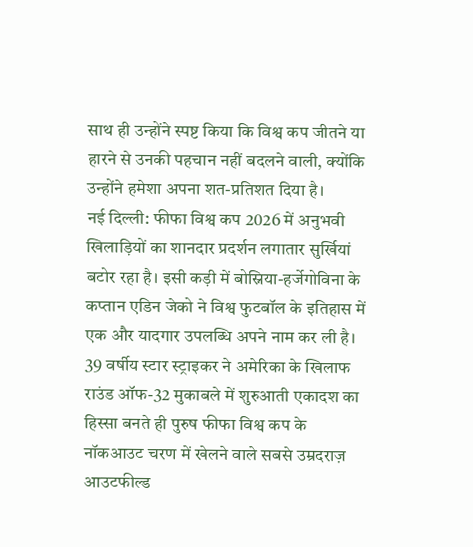साथ ही उन्होंने स्पष्ट किया कि विश्व कप जीतने या हारने से उनकी पहचान नहीं बदलने वाली, क्योंकि उन्होंने हमेशा अपना शत-प्रतिशत दिया है।
नई दिल्ली: फीफा विश्व कप 2026 में अनुभवी खिलाड़ियों का शानदार प्रदर्शन लगातार सुर्खियां बटोर रहा है। इसी कड़ी में बोस्निया-हर्जेगोविना के कप्तान एडिन जेको ने विश्व फुटबॉल के इतिहास में एक और यादगार उपलब्धि अपने नाम कर ली है। 39 वर्षीय स्टार स्ट्राइकर ने अमेरिका के खिलाफ राउंड ऑफ-32 मुकाबले में शुरुआती एकादश का हिस्सा बनते ही पुरुष फीफा विश्व कप के नॉकआउट चरण में खेलने वाले सबसे उम्रदराज़ आउटफील्ड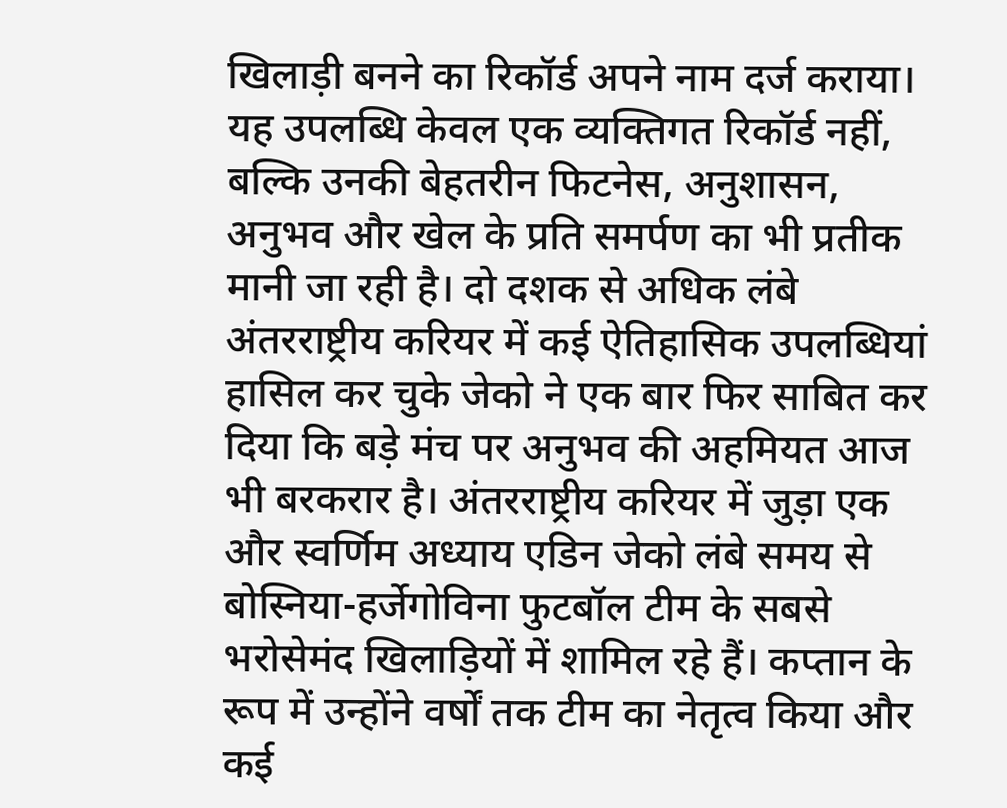खिलाड़ी बनने का रिकॉर्ड अपने नाम दर्ज कराया। यह उपलब्धि केवल एक व्यक्तिगत रिकॉर्ड नहीं, बल्कि उनकी बेहतरीन फिटनेस, अनुशासन, अनुभव और खेल के प्रति समर्पण का भी प्रतीक मानी जा रही है। दो दशक से अधिक लंबे अंतरराष्ट्रीय करियर में कई ऐतिहासिक उपलब्धियां हासिल कर चुके जेको ने एक बार फिर साबित कर दिया कि बड़े मंच पर अनुभव की अहमियत आज भी बरकरार है। अंतरराष्ट्रीय करियर में जुड़ा एक और स्वर्णिम अध्याय एडिन जेको लंबे समय से बोस्निया-हर्जेगोविना फुटबॉल टीम के सबसे भरोसेमंद खिलाड़ियों में शामिल रहे हैं। कप्तान के रूप में उन्होंने वर्षों तक टीम का नेतृत्व किया और कई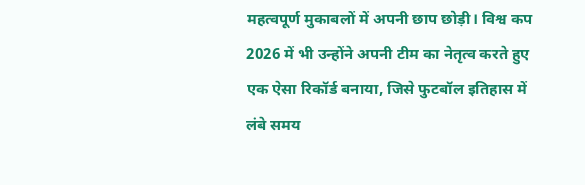महत्वपूर्ण मुकाबलों में अपनी छाप छोड़ी। विश्व कप 2026 में भी उन्होंने अपनी टीम का नेतृत्व करते हुए एक ऐसा रिकॉर्ड बनाया, जिसे फुटबॉल इतिहास में लंबे समय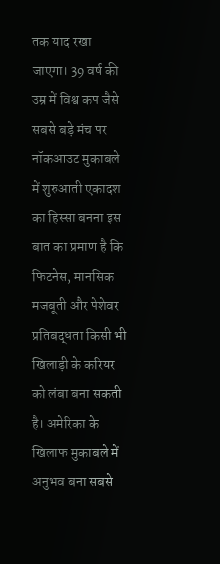तक याद रखा जाएगा। 39 वर्ष की उम्र में विश्व कप जैसे सबसे बड़े मंच पर नॉकआउट मुकाबले में शुरुआती एकादश का हिस्सा बनना इस बात का प्रमाण है कि फिटनेस, मानसिक मजबूती और पेशेवर प्रतिबद्धता किसी भी खिलाड़ी के करियर को लंबा बना सकती है। अमेरिका के खिलाफ मुकाबले में अनुभव बना सबसे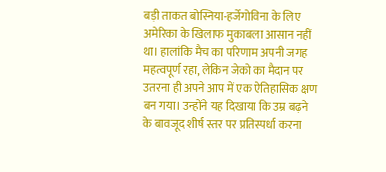बड़ी ताकत बोस्निया-हर्जेगोविना के लिए अमेरिका के खिलाफ मुकाबला आसान नहीं था। हालांकि मैच का परिणाम अपनी जगह महत्वपूर्ण रहा, लेकिन जेको का मैदान पर उतरना ही अपने आप में एक ऐतिहासिक क्षण बन गया। उन्होंने यह दिखाया कि उम्र बढ़ने के बावजूद शीर्ष स्तर पर प्रतिस्पर्धा करना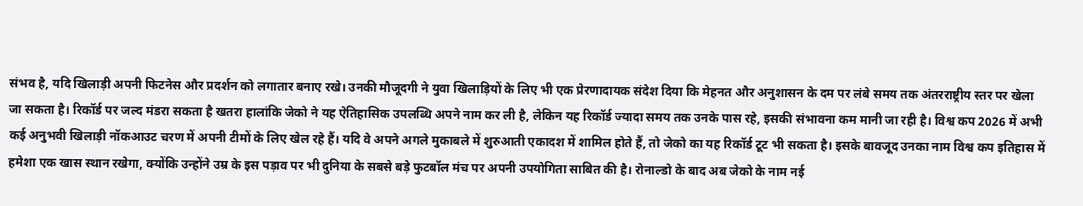संभव है, यदि खिलाड़ी अपनी फिटनेस और प्रदर्शन को लगातार बनाए रखे। उनकी मौजूदगी ने युवा खिलाड़ियों के लिए भी एक प्रेरणादायक संदेश दिया कि मेहनत और अनुशासन के दम पर लंबे समय तक अंतरराष्ट्रीय स्तर पर खेला जा सकता है। रिकॉर्ड पर जल्द मंडरा सकता है खतरा हालांकि जेको ने यह ऐतिहासिक उपलब्धि अपने नाम कर ली है, लेकिन यह रिकॉर्ड ज्यादा समय तक उनके पास रहे, इसकी संभावना कम मानी जा रही है। विश्व कप 2026 में अभी कई अनुभवी खिलाड़ी नॉकआउट चरण में अपनी टीमों के लिए खेल रहे हैं। यदि वे अपने अगले मुकाबले में शुरुआती एकादश में शामिल होते हैं, तो जेको का यह रिकॉर्ड टूट भी सकता है। इसके बावजूद उनका नाम विश्व कप इतिहास में हमेशा एक खास स्थान रखेगा, क्योंकि उन्होंने उम्र के इस पड़ाव पर भी दुनिया के सबसे बड़े फुटबॉल मंच पर अपनी उपयोगिता साबित की है। रोनाल्डो के बाद अब जेको के नाम नई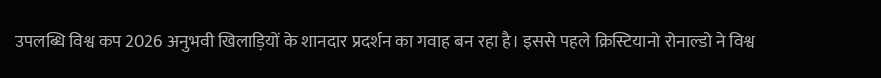उपलब्धि विश्व कप 2026 अनुभवी खिलाड़ियों के शानदार प्रदर्शन का गवाह बन रहा है। इससे पहले क्रिस्टियानो रोनाल्डो ने विश्व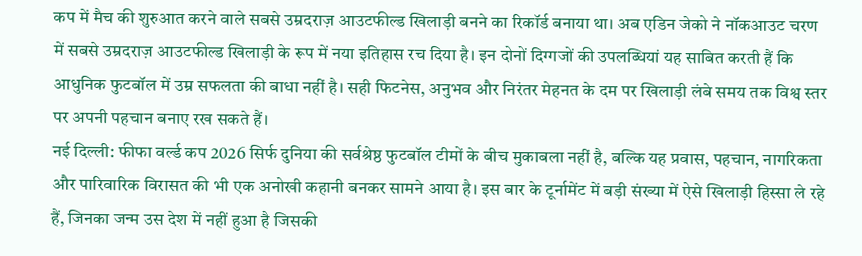कप में मैच की शुरुआत करने वाले सबसे उम्रदराज़ आउटफील्ड खिलाड़ी बनने का रिकॉर्ड बनाया था। अब एडिन जेको ने नॉकआउट चरण में सबसे उम्रदराज़ आउटफील्ड खिलाड़ी के रूप में नया इतिहास रच दिया है। इन दोनों दिग्गजों की उपलब्धियां यह साबित करती हैं कि आधुनिक फुटबॉल में उम्र सफलता की बाधा नहीं है। सही फिटनेस, अनुभव और निरंतर मेहनत के दम पर खिलाड़ी लंबे समय तक विश्व स्तर पर अपनी पहचान बनाए रख सकते हैं।
नई दिल्ली: फीफा वर्ल्ड कप 2026 सिर्फ दुनिया की सर्वश्रेष्ठ फुटबॉल टीमों के बीच मुकाबला नहीं है, बल्कि यह प्रवास, पहचान, नागरिकता और पारिवारिक विरासत की भी एक अनोखी कहानी बनकर सामने आया है। इस बार के टूर्नामेंट में बड़ी संख्या में ऐसे खिलाड़ी हिस्सा ले रहे हैं, जिनका जन्म उस देश में नहीं हुआ है जिसकी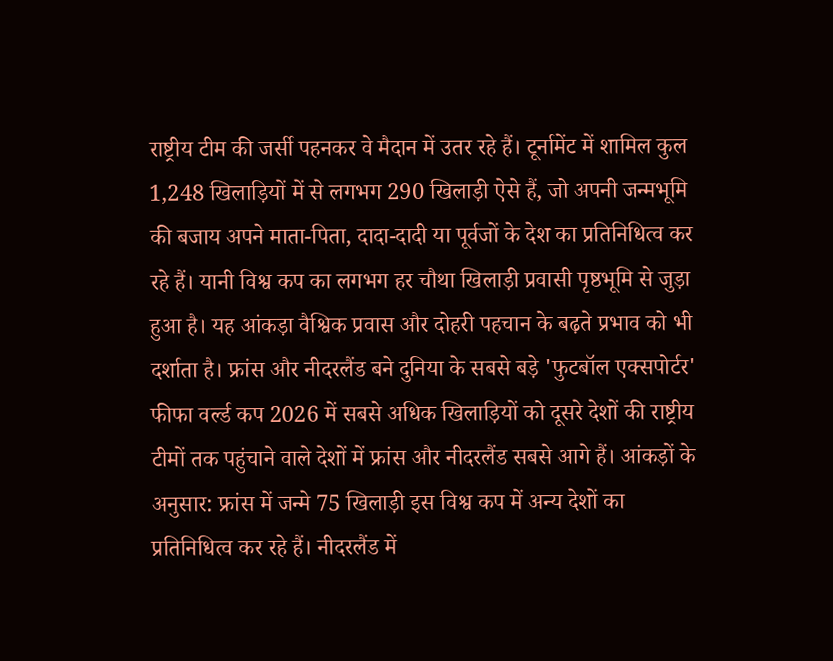राष्ट्रीय टीम की जर्सी पहनकर वे मैदान में उतर रहे हैं। टूर्नामेंट में शामिल कुल 1,248 खिलाड़ियों में से लगभग 290 खिलाड़ी ऐसे हैं, जो अपनी जन्मभूमि की बजाय अपने माता-पिता, दादा-दादी या पूर्वजों के देश का प्रतिनिधित्व कर रहे हैं। यानी विश्व कप का लगभग हर चौथा खिलाड़ी प्रवासी पृष्ठभूमि से जुड़ा हुआ है। यह आंकड़ा वैश्विक प्रवास और दोहरी पहचान के बढ़ते प्रभाव को भी दर्शाता है। फ्रांस और नीदरलैंड बने दुनिया के सबसे बड़े 'फुटबॉल एक्सपोर्टर' फीफा वर्ल्ड कप 2026 में सबसे अधिक खिलाड़ियों को दूसरे देशों की राष्ट्रीय टीमों तक पहुंचाने वाले देशों में फ्रांस और नीदरलैंड सबसे आगे हैं। आंकड़ों के अनुसार: फ्रांस में जन्मे 75 खिलाड़ी इस विश्व कप में अन्य देशों का प्रतिनिधित्व कर रहे हैं। नीदरलैंड में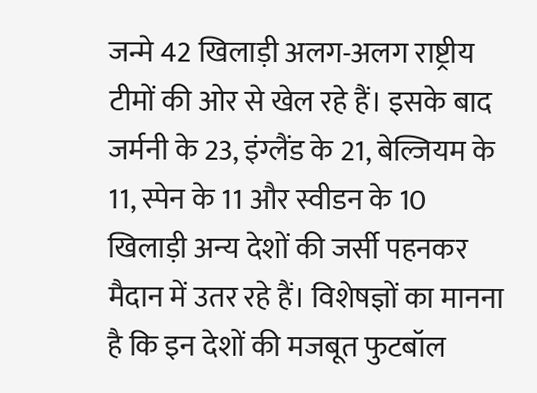जन्मे 42 खिलाड़ी अलग-अलग राष्ट्रीय टीमों की ओर से खेल रहे हैं। इसके बाद जर्मनी के 23, इंग्लैंड के 21, बेल्जियम के 11, स्पेन के 11 और स्वीडन के 10 खिलाड़ी अन्य देशों की जर्सी पहनकर मैदान में उतर रहे हैं। विशेषज्ञों का मानना है कि इन देशों की मजबूत फुटबॉल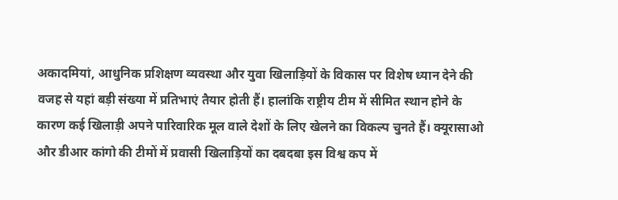अकादमियां, आधुनिक प्रशिक्षण व्यवस्था और युवा खिलाड़ियों के विकास पर विशेष ध्यान देने की वजह से यहां बड़ी संख्या में प्रतिभाएं तैयार होती हैं। हालांकि राष्ट्रीय टीम में सीमित स्थान होने के कारण कई खिलाड़ी अपने पारिवारिक मूल वाले देशों के लिए खेलने का विकल्प चुनते हैं। क्यूरासाओ और डीआर कांगो की टीमों में प्रवासी खिलाड़ियों का दबदबा इस विश्व कप में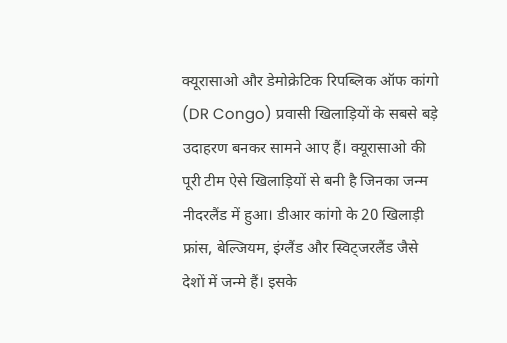क्यूरासाओ और डेमोक्रेटिक रिपब्लिक ऑफ कांगो (DR Congo) प्रवासी खिलाड़ियों के सबसे बड़े उदाहरण बनकर सामने आए हैं। क्यूरासाओ की पूरी टीम ऐसे खिलाड़ियों से बनी है जिनका जन्म नीदरलैंड में हुआ। डीआर कांगो के 20 खिलाड़ी फ्रांस, बेल्जियम, इंग्लैंड और स्विट्जरलैंड जैसे देशों में जन्मे हैं। इसके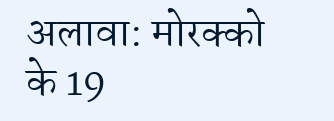अलावा: मोरक्को के 19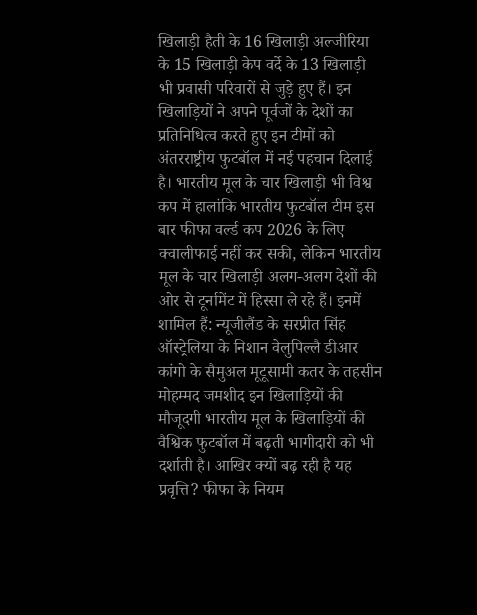खिलाड़ी हैती के 16 खिलाड़ी अल्जीरिया के 15 खिलाड़ी केप वर्दे के 13 खिलाड़ी भी प्रवासी परिवारों से जुड़े हुए हैं। इन खिलाड़ियों ने अपने पूर्वजों के देशों का प्रतिनिधित्व करते हुए इन टीमों को अंतरराष्ट्रीय फुटबॉल में नई पहचान दिलाई है। भारतीय मूल के चार खिलाड़ी भी विश्व कप में हालांकि भारतीय फुटबॉल टीम इस बार फीफा वर्ल्ड कप 2026 के लिए क्वालीफाई नहीं कर सकी, लेकिन भारतीय मूल के चार खिलाड़ी अलग-अलग देशों की ओर से टूर्नामेंट में हिस्सा ले रहे हैं। इनमें शामिल हैं: न्यूजीलैंड के सरप्रीत सिंह ऑस्ट्रेलिया के निशान वेलुपिल्लै डीआर कांगो के सैमुअल मूटूसामी कतर के तहसीन मोहम्मद जमशीद इन खिलाड़ियों की मौजूदगी भारतीय मूल के खिलाड़ियों की वैश्विक फुटबॉल में बढ़ती भागीदारी को भी दर्शाती है। आखिर क्यों बढ़ रही है यह प्रवृत्ति? फीफा के नियम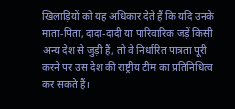खिलाड़ियों को यह अधिकार देते हैं कि यदि उनके माता-पिता, दादा-दादी या पारिवारिक जड़ें किसी अन्य देश से जुड़ी हैं, तो वे निर्धारित पात्रता पूरी करने पर उस देश की राष्ट्रीय टीम का प्रतिनिधित्व कर सकते हैं।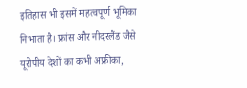इतिहास भी इसमें महत्वपूर्ण भूमिका निभाता है। फ्रांस और नीदरलैंड जैसे यूरोपीय देशों का कभी अफ्रीका,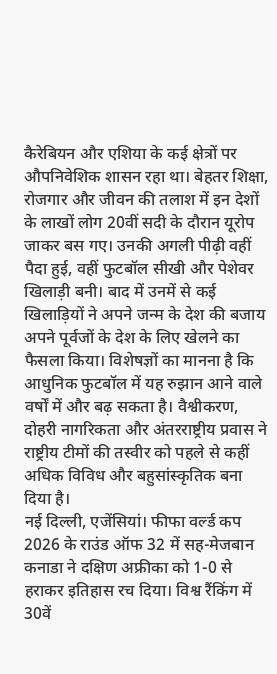कैरेबियन और एशिया के कई क्षेत्रों पर औपनिवेशिक शासन रहा था। बेहतर शिक्षा, रोजगार और जीवन की तलाश में इन देशों के लाखों लोग 20वीं सदी के दौरान यूरोप जाकर बस गए। उनकी अगली पीढ़ी वहीं पैदा हुई, वहीं फुटबॉल सीखी और पेशेवर खिलाड़ी बनी। बाद में उनमें से कई खिलाड़ियों ने अपने जन्म के देश की बजाय अपने पूर्वजों के देश के लिए खेलने का फैसला किया। विशेषज्ञों का मानना है कि आधुनिक फुटबॉल में यह रुझान आने वाले वर्षों में और बढ़ सकता है। वैश्वीकरण, दोहरी नागरिकता और अंतरराष्ट्रीय प्रवास ने राष्ट्रीय टीमों की तस्वीर को पहले से कहीं अधिक विविध और बहुसांस्कृतिक बना दिया है।
नई दिल्ली, एजेंसियां। फीफा वर्ल्ड कप 2026 के राउंड ऑफ 32 में सह-मेजबान कनाडा ने दक्षिण अफ्रीका को 1-0 से हराकर इतिहास रच दिया। विश्व रैंकिंग में 30वें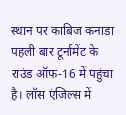स्थान पर काबिज कनाडा पहली बार टूर्नामेंट के राउंड ऑफ-16 में पहुंचा है। लॉस एंजिल्स में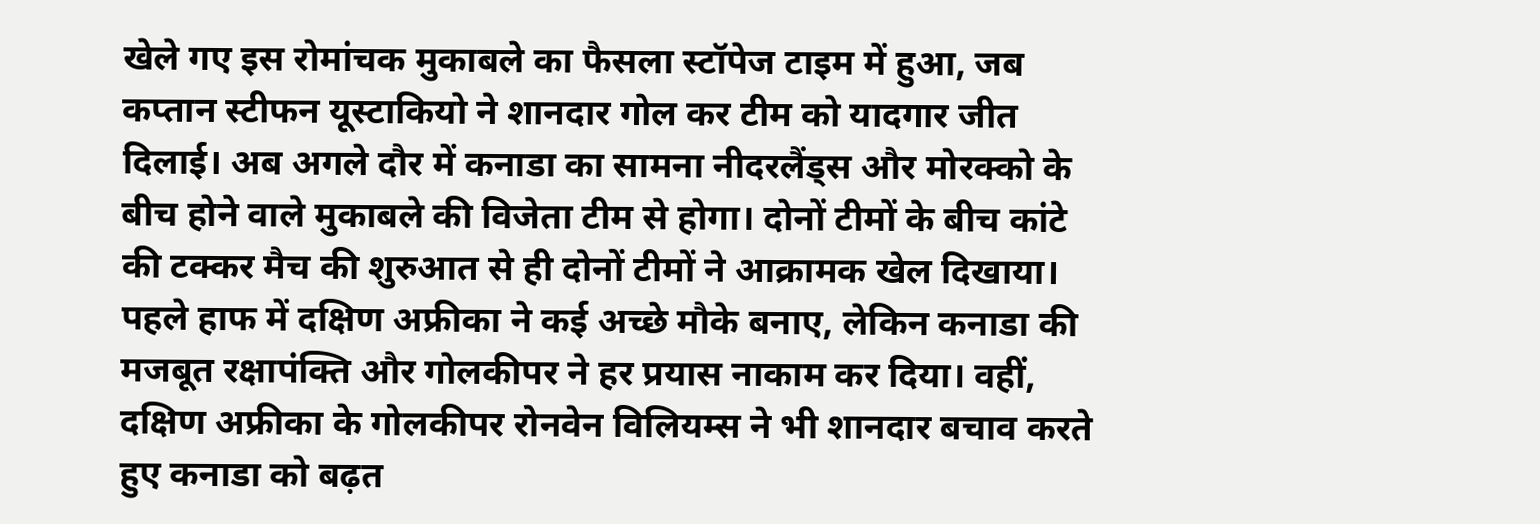खेले गए इस रोमांचक मुकाबले का फैसला स्टॉपेज टाइम में हुआ, जब कप्तान स्टीफन यूस्टाकियो ने शानदार गोल कर टीम को यादगार जीत दिलाई। अब अगले दौर में कनाडा का सामना नीदरलैंड्स और मोरक्को के बीच होने वाले मुकाबले की विजेता टीम से होगा। दोनों टीमों के बीच कांटे की टक्कर मैच की शुरुआत से ही दोनों टीमों ने आक्रामक खेल दिखाया। पहले हाफ में दक्षिण अफ्रीका ने कई अच्छे मौके बनाए, लेकिन कनाडा की मजबूत रक्षापंक्ति और गोलकीपर ने हर प्रयास नाकाम कर दिया। वहीं, दक्षिण अफ्रीका के गोलकीपर रोनवेन विलियम्स ने भी शानदार बचाव करते हुए कनाडा को बढ़त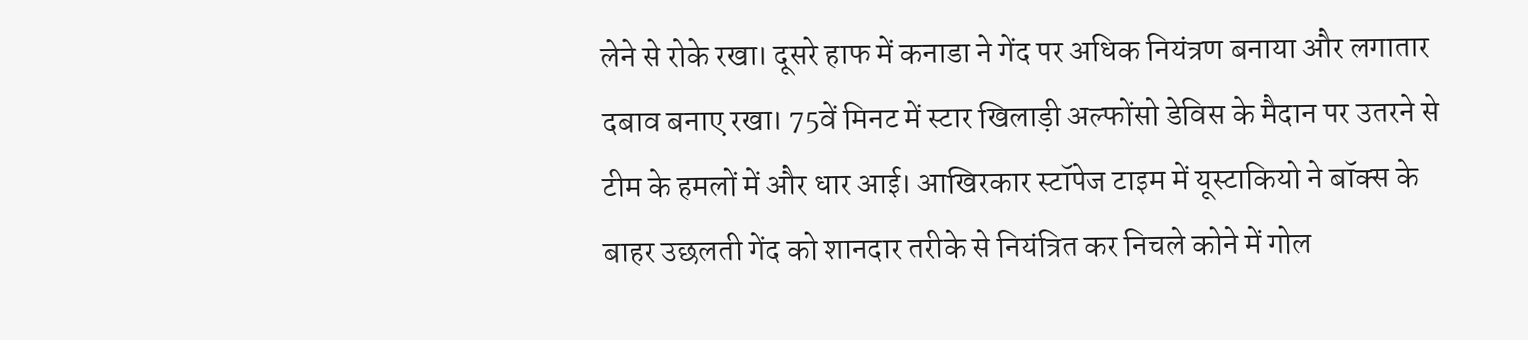लेने से रोके रखा। दूसरे हाफ में कनाडा ने गेंद पर अधिक नियंत्रण बनाया और लगातार दबाव बनाए रखा। 75वें मिनट में स्टार खिलाड़ी अल्फोंसो डेविस के मैदान पर उतरने से टीम के हमलों में और धार आई। आखिरकार स्टॉपेज टाइम में यूस्टाकियो ने बॉक्स के बाहर उछलती गेंद को शानदार तरीके से नियंत्रित कर निचले कोने में गोल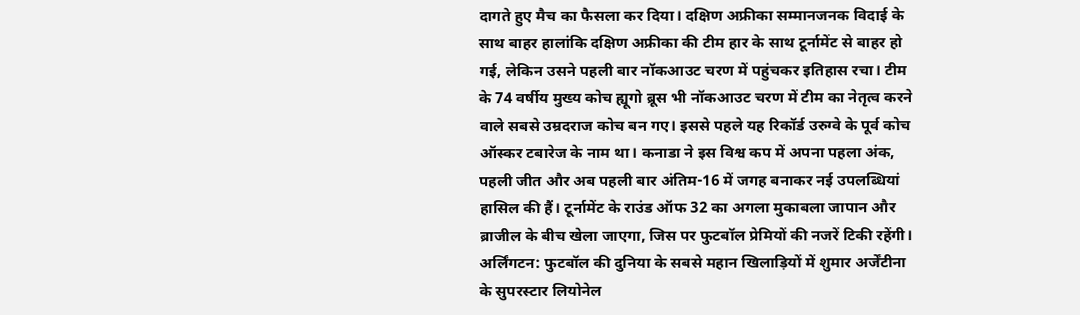दागते हुए मैच का फैसला कर दिया। दक्षिण अफ्रीका सम्मानजनक विदाई के साथ बाहर हालांकि दक्षिण अफ्रीका की टीम हार के साथ टूर्नामेंट से बाहर हो गई, लेकिन उसने पहली बार नॉकआउट चरण में पहुंचकर इतिहास रचा। टीम के 74 वर्षीय मुख्य कोच ह्यूगो ब्रूस भी नॉकआउट चरण में टीम का नेतृत्व करने वाले सबसे उम्रदराज कोच बन गए। इससे पहले यह रिकॉर्ड उरुग्वे के पूर्व कोच ऑस्कर टबारेज के नाम था। कनाडा ने इस विश्व कप में अपना पहला अंक, पहली जीत और अब पहली बार अंतिम-16 में जगह बनाकर नई उपलब्धियां हासिल की हैं। टूर्नामेंट के राउंड ऑफ 32 का अगला मुकाबला जापान और ब्राजील के बीच खेला जाएगा, जिस पर फुटबॉल प्रेमियों की नजरें टिकी रहेंगी।
अर्लिंगटन: फुटबॉल की दुनिया के सबसे महान खिलाड़ियों में शुमार अर्जेंटीना के सुपरस्टार लियोनेल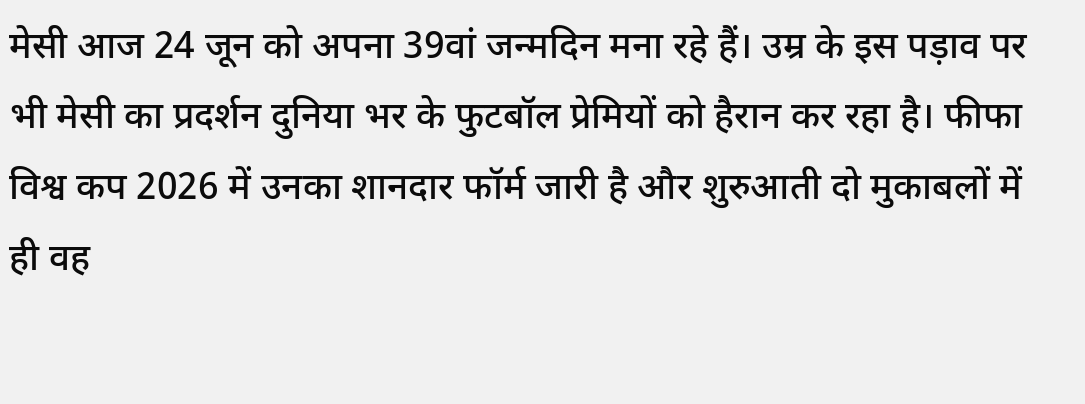मेसी आज 24 जून को अपना 39वां जन्मदिन मना रहे हैं। उम्र के इस पड़ाव पर भी मेसी का प्रदर्शन दुनिया भर के फुटबॉल प्रेमियों को हैरान कर रहा है। फीफा विश्व कप 2026 में उनका शानदार फॉर्म जारी है और शुरुआती दो मुकाबलों में ही वह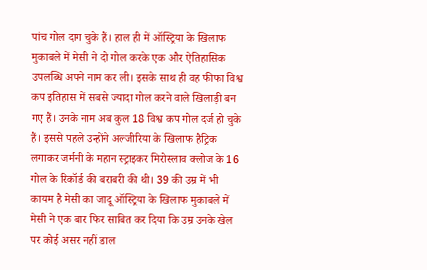पांच गोल दाग चुके हैं। हाल ही में ऑस्ट्रिया के खिलाफ मुकाबले में मेसी ने दो गोल करके एक और ऐतिहासिक उपलब्धि अपने नाम कर ली। इसके साथ ही वह फीफा विश्व कप इतिहास में सबसे ज्यादा गोल करने वाले खिलाड़ी बन गए हैं। उनके नाम अब कुल 18 विश्व कप गोल दर्ज हो चुके हैं। इससे पहले उन्होंने अल्जीरिया के खिलाफ हैट्रिक लगाकर जर्मनी के महान स्ट्राइकर मिरोस्लाव क्लोज के 16 गोल के रिकॉर्ड की बराबरी की थी। 39 की उम्र में भी कायम है मेसी का जादू ऑस्ट्रिया के खिलाफ मुकाबले में मेसी ने एक बार फिर साबित कर दिया कि उम्र उनके खेल पर कोई असर नहीं डाल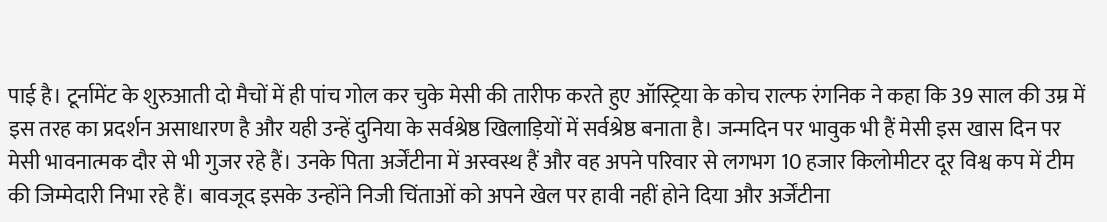पाई है। टूर्नामेंट के शुरुआती दो मैचों में ही पांच गोल कर चुके मेसी की तारीफ करते हुए ऑस्ट्रिया के कोच राल्फ रंगनिक ने कहा कि 39 साल की उम्र में इस तरह का प्रदर्शन असाधारण है और यही उन्हें दुनिया के सर्वश्रेष्ठ खिलाड़ियों में सर्वश्रेष्ठ बनाता है। जन्मदिन पर भावुक भी हैं मेसी इस खास दिन पर मेसी भावनात्मक दौर से भी गुजर रहे हैं। उनके पिता अर्जेंटीना में अस्वस्थ हैं और वह अपने परिवार से लगभग 10 हजार किलोमीटर दूर विश्व कप में टीम की जिम्मेदारी निभा रहे हैं। बावजूद इसके उन्होंने निजी चिंताओं को अपने खेल पर हावी नहीं होने दिया और अर्जेंटीना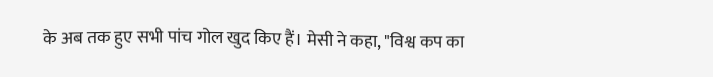के अब तक हुए सभी पांच गोल खुद किए हैं। मेसी ने कहा, "विश्व कप का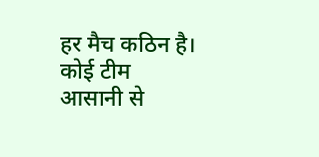हर मैच कठिन है। कोई टीम आसानी से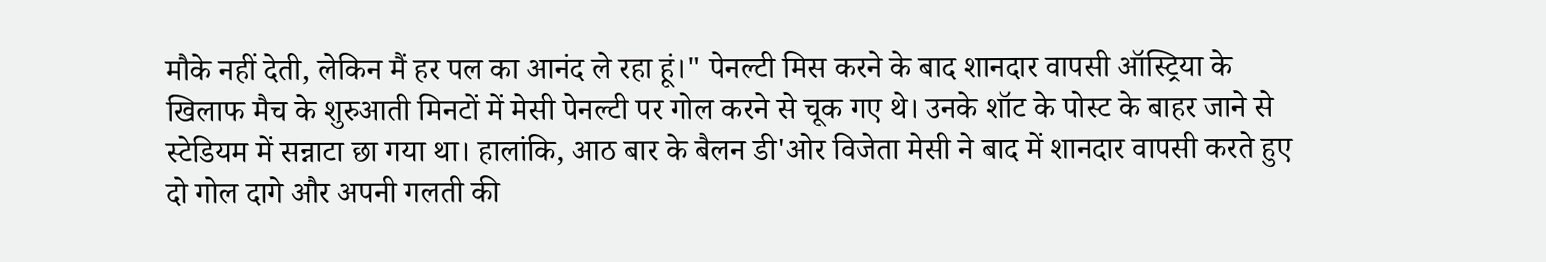मौके नहीं देती, लेकिन मैं हर पल का आनंद ले रहा हूं।" पेनल्टी मिस करने के बाद शानदार वापसी ऑस्ट्रिया के खिलाफ मैच के शुरुआती मिनटों में मेसी पेनल्टी पर गोल करने से चूक गए थे। उनके शॉट के पोस्ट के बाहर जाने से स्टेडियम में सन्नाटा छा गया था। हालांकि, आठ बार के बैलन डी'ओर विजेता मेसी ने बाद में शानदार वापसी करते हुए दो गोल दागे और अपनी गलती की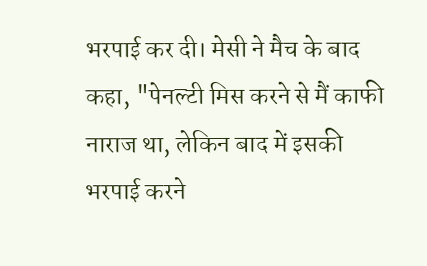भरपाई कर दी। मेसी ने मैच के बाद कहा, "पेनल्टी मिस करने से मैं काफी नाराज था, लेकिन बाद में इसकी भरपाई करने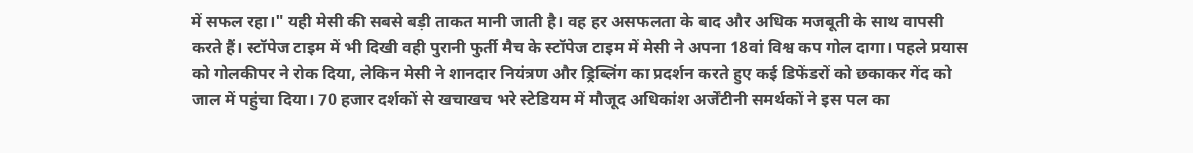में सफल रहा।" यही मेसी की सबसे बड़ी ताकत मानी जाती है। वह हर असफलता के बाद और अधिक मजबूती के साथ वापसी करते हैं। स्टॉपेज टाइम में भी दिखी वही पुरानी फुर्ती मैच के स्टॉपेज टाइम में मेसी ने अपना 18वां विश्व कप गोल दागा। पहले प्रयास को गोलकीपर ने रोक दिया, लेकिन मेसी ने शानदार नियंत्रण और ड्रिब्लिंग का प्रदर्शन करते हुए कई डिफेंडरों को छकाकर गेंद को जाल में पहुंचा दिया। 70 हजार दर्शकों से खचाखच भरे स्टेडियम में मौजूद अधिकांश अर्जेंटीनी समर्थकों ने इस पल का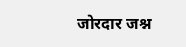जोरदार जश्न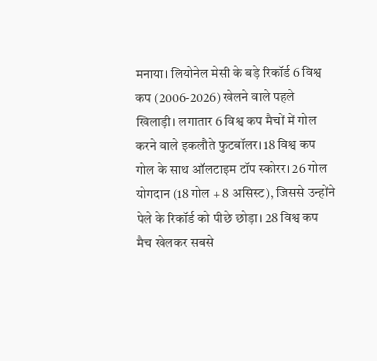मनाया। लियोनेल मेसी के बड़े रिकॉर्ड 6 विश्व कप (2006-2026) खेलने वाले पहले खिलाड़ी। लगातार 6 विश्व कप मैचों में गोल करने वाले इकलौते फुटबॉलर। 18 विश्व कप गोल के साथ ऑलटाइम टॉप स्कोरर। 26 गोल योगदान (18 गोल + 8 असिस्ट), जिससे उन्होंने पेले के रिकॉर्ड को पीछे छोड़ा। 28 विश्व कप मैच खेलकर सबसे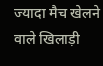ज्यादा मैच खेलने वाले खिलाड़ी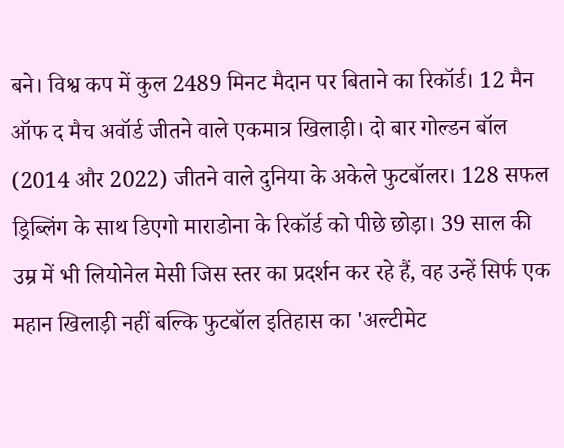बने। विश्व कप में कुल 2489 मिनट मैदान पर बिताने का रिकॉर्ड। 12 मैन ऑफ द मैच अवॉर्ड जीतने वाले एकमात्र खिलाड़ी। दो बार गोल्डन बॉल (2014 और 2022) जीतने वाले दुनिया के अकेले फुटबॉलर। 128 सफल ड्रिब्लिंग के साथ डिएगो माराडोना के रिकॉर्ड को पीछे छोड़ा। 39 साल की उम्र में भी लियोनेल मेसी जिस स्तर का प्रदर्शन कर रहे हैं, वह उन्हें सिर्फ एक महान खिलाड़ी नहीं बल्कि फुटबॉल इतिहास का 'अल्टीमेट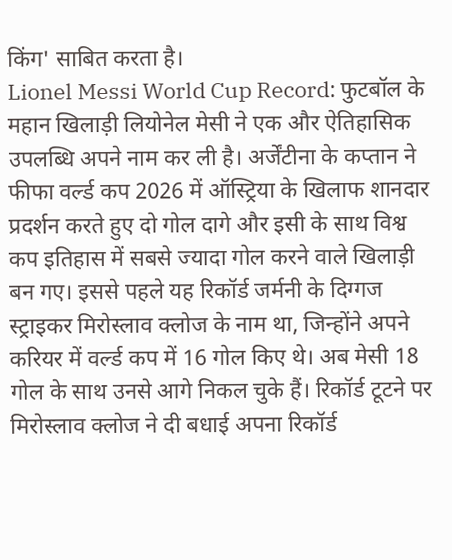किंग' साबित करता है।
Lionel Messi World Cup Record: फुटबॉल के महान खिलाड़ी लियोनेल मेसी ने एक और ऐतिहासिक उपलब्धि अपने नाम कर ली है। अर्जेंटीना के कप्तान ने फीफा वर्ल्ड कप 2026 में ऑस्ट्रिया के खिलाफ शानदार प्रदर्शन करते हुए दो गोल दागे और इसी के साथ विश्व कप इतिहास में सबसे ज्यादा गोल करने वाले खिलाड़ी बन गए। इससे पहले यह रिकॉर्ड जर्मनी के दिग्गज स्ट्राइकर मिरोस्लाव क्लोज के नाम था, जिन्होंने अपने करियर में वर्ल्ड कप में 16 गोल किए थे। अब मेसी 18 गोल के साथ उनसे आगे निकल चुके हैं। रिकॉर्ड टूटने पर मिरोस्लाव क्लोज ने दी बधाई अपना रिकॉर्ड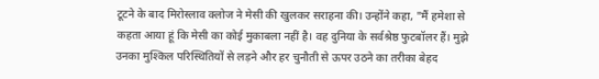टूटने के बाद मिरोस्लाव क्लोज ने मेसी की खुलकर सराहना की। उन्होंने कहा, "मैं हमेशा से कहता आया हूं कि मेसी का कोई मुकाबला नहीं है। वह दुनिया के सर्वश्रेष्ठ फुटबॉलर हैं। मुझे उनका मुश्किल परिस्थितियों से लड़ने और हर चुनौती से ऊपर उठने का तरीका बेहद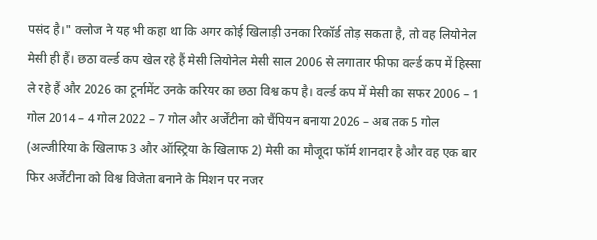पसंद है।" क्लोज ने यह भी कहा था कि अगर कोई खिलाड़ी उनका रिकॉर्ड तोड़ सकता है, तो वह लियोनेल मेसी ही हैं। छठा वर्ल्ड कप खेल रहे हैं मेसी लियोनेल मेसी साल 2006 से लगातार फीफा वर्ल्ड कप में हिस्सा ले रहे हैं और 2026 का टूर्नामेंट उनके करियर का छठा विश्व कप है। वर्ल्ड कप में मेसी का सफर 2006 – 1 गोल 2014 – 4 गोल 2022 – 7 गोल और अर्जेंटीना को चैंपियन बनाया 2026 – अब तक 5 गोल (अल्जीरिया के खिलाफ 3 और ऑस्ट्रिया के खिलाफ 2) मेसी का मौजूदा फॉर्म शानदार है और वह एक बार फिर अर्जेंटीना को विश्व विजेता बनाने के मिशन पर नजर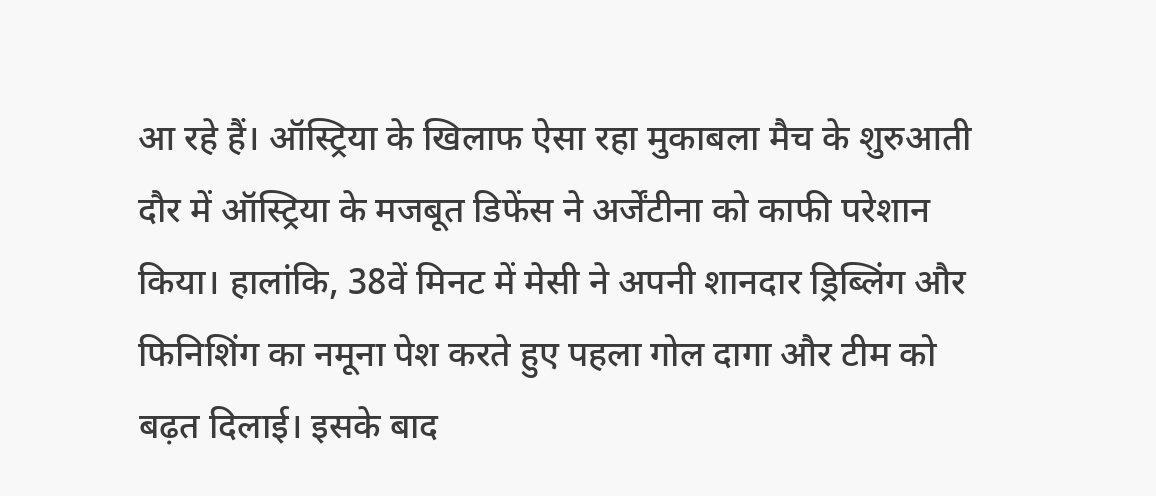आ रहे हैं। ऑस्ट्रिया के खिलाफ ऐसा रहा मुकाबला मैच के शुरुआती दौर में ऑस्ट्रिया के मजबूत डिफेंस ने अर्जेंटीना को काफी परेशान किया। हालांकि, 38वें मिनट में मेसी ने अपनी शानदार ड्रिब्लिंग और फिनिशिंग का नमूना पेश करते हुए पहला गोल दागा और टीम को बढ़त दिलाई। इसके बाद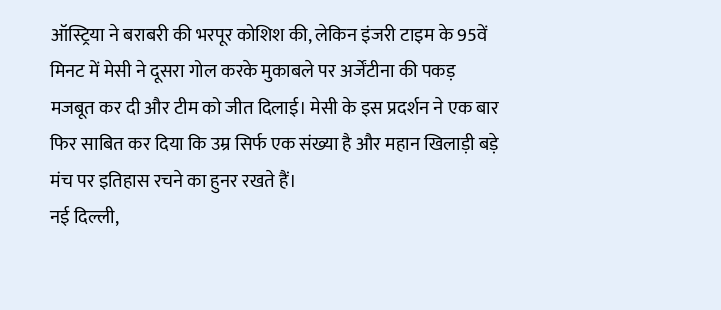ऑस्ट्रिया ने बराबरी की भरपूर कोशिश की, लेकिन इंजरी टाइम के 95वें मिनट में मेसी ने दूसरा गोल करके मुकाबले पर अर्जेंटीना की पकड़ मजबूत कर दी और टीम को जीत दिलाई। मेसी के इस प्रदर्शन ने एक बार फिर साबित कर दिया कि उम्र सिर्फ एक संख्या है और महान खिलाड़ी बड़े मंच पर इतिहास रचने का हुनर रखते हैं।
नई दिल्ली,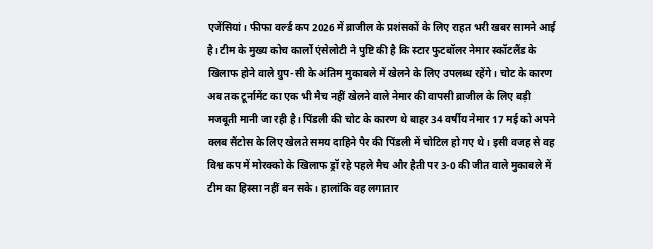एजेंसियां। फीफा वर्ल्ड कप 2026 में ब्राजील के प्रशंसकों के लिए राहत भरी खबर सामने आई है। टीम के मुख्य कोच कार्लो एंसेलोटी ने पुष्टि की है कि स्टार फुटबॉलर नेमार स्कॉटलैंड के खिलाफ होने वाले ग्रुप-सी के अंतिम मुकाबले में खेलने के लिए उपलब्ध रहेंगे। चोट के कारण अब तक टूर्नामेंट का एक भी मैच नहीं खेलने वाले नेमार की वापसी ब्राजील के लिए बड़ी मजबूती मानी जा रही है। पिंडली की चोट के कारण थे बाहर 34 वर्षीय नेमार 17 मई को अपने क्लब सैंटोस के लिए खेलते समय दाहिने पैर की पिंडली में चोटिल हो गए थे। इसी वजह से वह विश्व कप में मोरक्को के खिलाफ ड्रॉ रहे पहले मैच और हैती पर 3-0 की जीत वाले मुकाबले में टीम का हिस्सा नहीं बन सके। हालांकि वह लगातार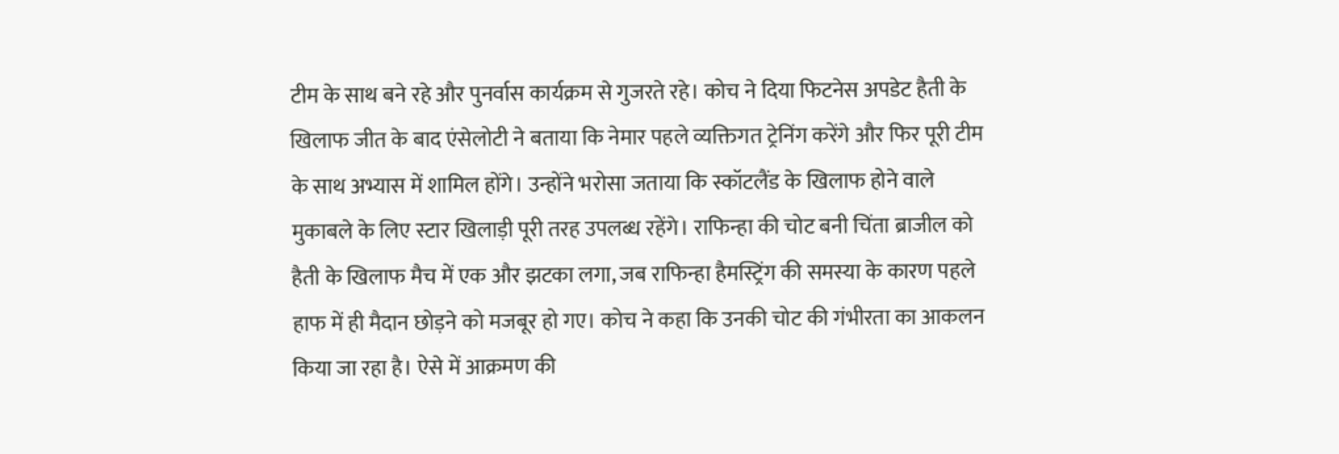टीम के साथ बने रहे और पुनर्वास कार्यक्रम से गुजरते रहे। कोच ने दिया फिटनेस अपडेट हैती के खिलाफ जीत के बाद एंसेलोटी ने बताया कि नेमार पहले व्यक्तिगत ट्रेनिंग करेंगे और फिर पूरी टीम के साथ अभ्यास में शामिल होंगे। उन्होंने भरोसा जताया कि स्कॉटलैंड के खिलाफ होने वाले मुकाबले के लिए स्टार खिलाड़ी पूरी तरह उपलब्ध रहेंगे। राफिन्हा की चोट बनी चिंता ब्राजील को हैती के खिलाफ मैच में एक और झटका लगा, जब राफिन्हा हैमस्ट्रिंग की समस्या के कारण पहले हाफ में ही मैदान छोड़ने को मजबूर हो गए। कोच ने कहा कि उनकी चोट की गंभीरता का आकलन किया जा रहा है। ऐसे में आक्रमण की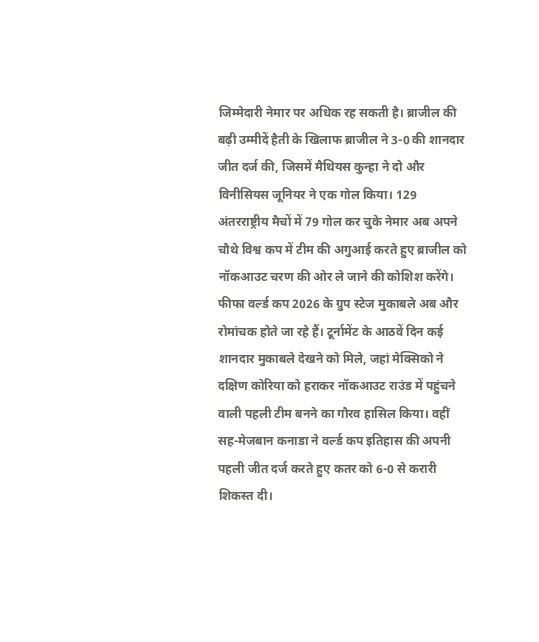जिम्मेदारी नेमार पर अधिक रह सकती है। ब्राजील की बढ़ी उम्मीदें हैती के खिलाफ ब्राजील ने 3-0 की शानदार जीत दर्ज की, जिसमें मैथियस कुन्हा ने दो और विनीसियस जूनियर ने एक गोल किया। 129 अंतरराष्ट्रीय मैचों में 79 गोल कर चुके नेमार अब अपने चौथे विश्व कप में टीम की अगुआई करते हुए ब्राजील को नॉकआउट चरण की ओर ले जाने की कोशिश करेंगे।
फीफा वर्ल्ड कप 2026 के ग्रुप स्टेज मुकाबले अब और रोमांचक होते जा रहे हैं। टूर्नामेंट के आठवें दिन कई शानदार मुकाबले देखने को मिले, जहां मेक्सिको ने दक्षिण कोरिया को हराकर नॉकआउट राउंड में पहुंचने वाली पहली टीम बनने का गौरव हासिल किया। वहीं सह-मेजबान कनाडा ने वर्ल्ड कप इतिहास की अपनी पहली जीत दर्ज करते हुए कतर को 6-0 से करारी शिकस्त दी।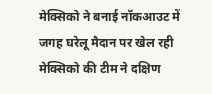मेक्सिको ने बनाई नॉकआउट में जगह घरेलू मैदान पर खेल रही मेक्सिको की टीम ने दक्षिण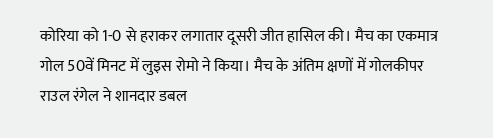कोरिया को 1-0 से हराकर लगातार दूसरी जीत हासिल की। मैच का एकमात्र गोल 50वें मिनट में लुइस रोमो ने किया। मैच के अंतिम क्षणों में गोलकीपर राउल रंगेल ने शानदार डबल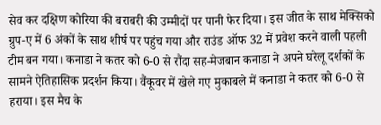सेव कर दक्षिण कोरिया की बराबरी की उम्मीदों पर पानी फेर दिया। इस जीत के साथ मेक्सिको ग्रुप-ए में 6 अंकों के साथ शीर्ष पर पहुंच गया और राउंड ऑफ 32 में प्रवेश करने वाली पहली टीम बन गया। कनाडा ने कतर को 6-0 से रौंदा सह-मेजबान कनाडा ने अपने घरेलू दर्शकों के सामने ऐतिहासिक प्रदर्शन किया। वैंकूवर में खेले गए मुकाबले में कनाडा ने कतर को 6-0 से हराया। इस मैच के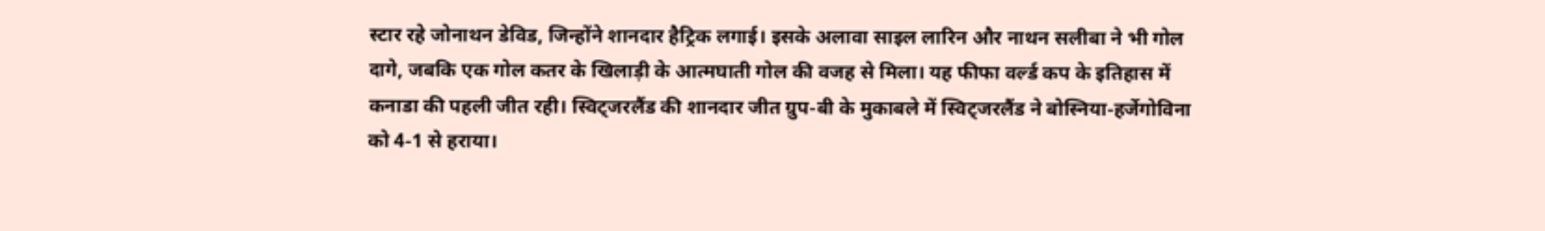स्टार रहे जोनाथन डेविड, जिन्होंने शानदार हैट्रिक लगाई। इसके अलावा साइल लारिन और नाथन सलीबा ने भी गोल दागे, जबकि एक गोल कतर के खिलाड़ी के आत्मघाती गोल की वजह से मिला। यह फीफा वर्ल्ड कप के इतिहास में कनाडा की पहली जीत रही। स्विट्जरलैंड की शानदार जीत ग्रुप-बी के मुकाबले में स्विट्जरलैंड ने बोस्निया-हर्जेगोविना को 4-1 से हराया।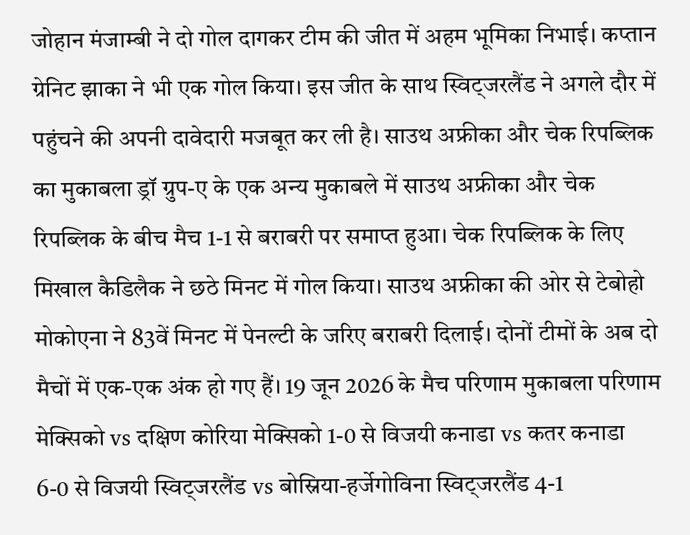जोहान मंजाम्बी ने दो गोल दागकर टीम की जीत में अहम भूमिका निभाई। कप्तान ग्रेनिट झाका ने भी एक गोल किया। इस जीत के साथ स्विट्जरलैंड ने अगले दौर में पहुंचने की अपनी दावेदारी मजबूत कर ली है। साउथ अफ्रीका और चेक रिपब्लिक का मुकाबला ड्रॉ ग्रुप-ए के एक अन्य मुकाबले में साउथ अफ्रीका और चेक रिपब्लिक के बीच मैच 1-1 से बराबरी पर समाप्त हुआ। चेक रिपब्लिक के लिए मिखाल कैडिलैक ने छठे मिनट में गोल किया। साउथ अफ्रीका की ओर से टेबोहो मोकोएना ने 83वें मिनट में पेनल्टी के जरिए बराबरी दिलाई। दोनों टीमों के अब दो मैचों में एक-एक अंक हो गए हैं। 19 जून 2026 के मैच परिणाम मुकाबला परिणाम मेक्सिको vs दक्षिण कोरिया मेक्सिको 1-0 से विजयी कनाडा vs कतर कनाडा 6-0 से विजयी स्विट्जरलैंड vs बोस्निया-हर्जेगोविना स्विट्जरलैंड 4-1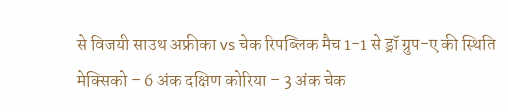से विजयी साउथ अफ्रीका vs चेक रिपब्लिक मैच 1-1 से ड्रॉ ग्रुप-ए की स्थिति मेक्सिको – 6 अंक दक्षिण कोरिया – 3 अंक चेक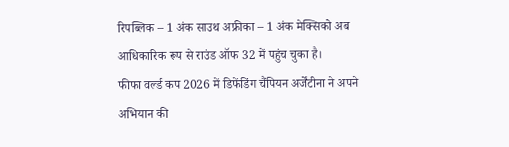रिपब्लिक – 1 अंक साउथ अफ्रीका – 1 अंक मेक्सिको अब आधिकारिक रूप से राउंड ऑफ 32 में पहुंच चुका है।
फीफा वर्ल्ड कप 2026 में डिफेंडिंग चैंपियन अर्जेंटीना ने अपने अभियान की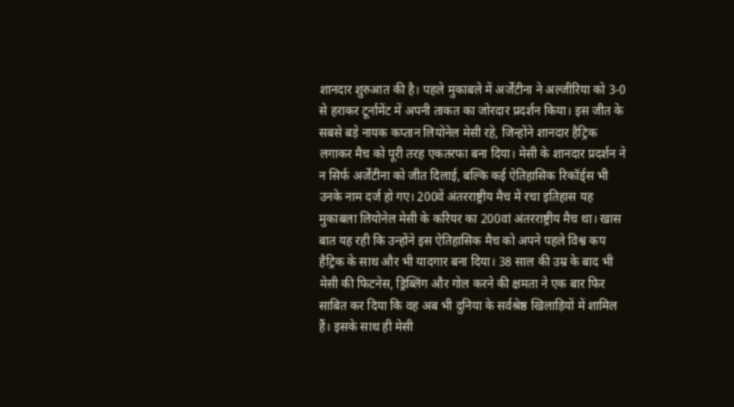शानदार शुरुआत की है। पहले मुकाबले में अर्जेंटीना ने अल्जीरिया को 3-0 से हराकर टूर्नामेंट में अपनी ताकत का जोरदार प्रदर्शन किया। इस जीत के सबसे बड़े नायक कप्तान लियोनेल मेसी रहे, जिन्होंने शानदार हैट्रिक लगाकर मैच को पूरी तरह एकतरफा बना दिया। मेसी के शानदार प्रदर्शन ने न सिर्फ अर्जेंटीना को जीत दिलाई, बल्कि कई ऐतिहासिक रिकॉर्ड्स भी उनके नाम दर्ज हो गए। 200वें अंतरराष्ट्रीय मैच में रचा इतिहास यह मुकाबला लियोनेल मेसी के करियर का 200वां अंतरराष्ट्रीय मैच था। खास बात यह रही कि उन्होंने इस ऐतिहासिक मैच को अपने पहले विश्व कप हैट्रिक के साथ और भी यादगार बना दिया। 38 साल की उम्र के बाद भी मेसी की फिटनेस, ड्रिब्लिंग और गोल करने की क्षमता ने एक बार फिर साबित कर दिया कि वह अब भी दुनिया के सर्वश्रेष्ठ खिलाड़ियों में शामिल हैं। इसके साथ ही मेसी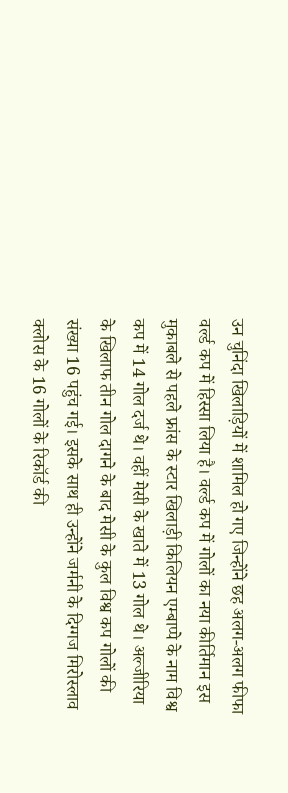उन चुनिंदा खिलाड़ियों में शामिल हो गए जिन्होंने छह अलग-अलग फीफा वर्ल्ड कप में हिस्सा लिया है। वर्ल्ड कप में गोलों का नया कीर्तिमान इस मुकाबले से पहले फ्रांस के स्टार खिलाड़ी किलियन एम्बाप्पे के नाम विश्व कप में 14 गोल दर्ज थे। वहीं मेसी के खाते में 13 गोल थे। अल्जीरिया के खिलाफ तीन गोल दागने के बाद मेसी के कुल विश्व कप गोलों की संख्या 16 पहुंच गई। इसके साथ ही उन्होंने जर्मनी के दिग्गज मिरोस्लाव क्लोस के 16 गोलों के रिकॉर्ड की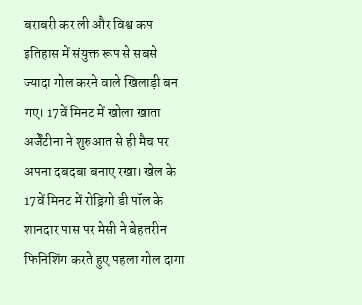बराबरी कर ली और विश्व कप इतिहास में संयुक्त रूप से सबसे ज्यादा गोल करने वाले खिलाड़ी बन गए। 17वें मिनट में खोला खाता अर्जेंटीना ने शुरुआत से ही मैच पर अपना दबदबा बनाए रखा। खेल के 17वें मिनट में रोड्रिगो डी पॉल के शानदार पास पर मेसी ने बेहतरीन फिनिशिंग करते हुए पहला गोल दागा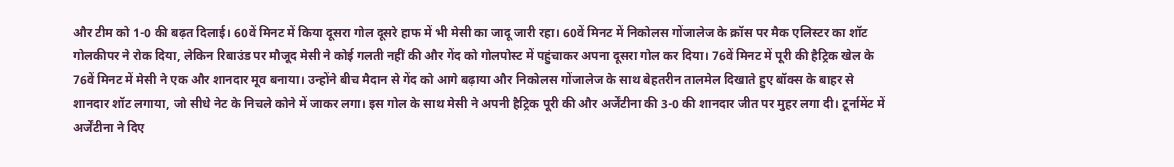और टीम को 1-0 की बढ़त दिलाई। 60वें मिनट में किया दूसरा गोल दूसरे हाफ में भी मेसी का जादू जारी रहा। 60वें मिनट में निकोलस गोंजालेज के क्रॉस पर मैक एलिस्टर का शॉट गोलकीपर ने रोक दिया, लेकिन रिबाउंड पर मौजूद मेसी ने कोई गलती नहीं की और गेंद को गोलपोस्ट में पहुंचाकर अपना दूसरा गोल कर दिया। 76वें मिनट में पूरी की हैट्रिक खेल के 76वें मिनट में मेसी ने एक और शानदार मूव बनाया। उन्होंने बीच मैदान से गेंद को आगे बढ़ाया और निकोलस गोंजालेज के साथ बेहतरीन तालमेल दिखाते हुए बॉक्स के बाहर से शानदार शॉट लगाया, जो सीधे नेट के निचले कोने में जाकर लगा। इस गोल के साथ मेसी ने अपनी हैट्रिक पूरी की और अर्जेंटीना की 3-0 की शानदार जीत पर मुहर लगा दी। टूर्नामेंट में अर्जेंटीना ने दिए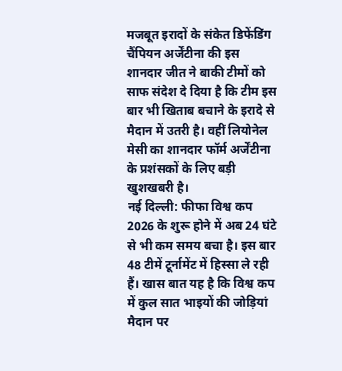मजबूत इरादों के संकेत डिफेंडिंग चैंपियन अर्जेंटीना की इस शानदार जीत ने बाकी टीमों को साफ संदेश दे दिया है कि टीम इस बार भी खिताब बचाने के इरादे से मैदान में उतरी है। वहीं लियोनेल मेसी का शानदार फॉर्म अर्जेंटीना के प्रशंसकों के लिए बड़ी खुशखबरी है।
नई दिल्ली: फीफा विश्व कप 2026 के शुरू होने में अब 24 घंटे से भी कम समय बचा है। इस बार 48 टीमें टूर्नामेंट में हिस्सा ले रही हैं। खास बात यह है कि विश्व कप में कुल सात भाइयों की जोड़ियां मैदान पर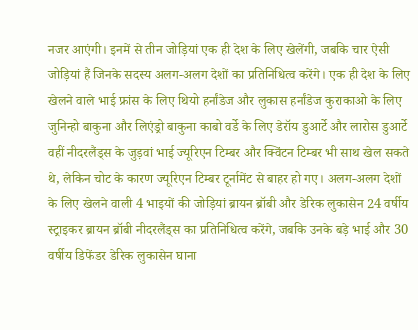नजर आएंगी। इनमें से तीन जोड़ियां एक ही देश के लिए खेलेंगी, जबकि चार ऐसी जोड़ियां हैं जिनके सदस्य अलग-अलग देशों का प्रतिनिधित्व करेंगे। एक ही देश के लिए खेलने वाले भाई फ्रांस के लिए थियो हर्नांडेज और लुकास हर्नांडेज कुराकाओ के लिए जुनिन्हो बाकुना और लिएंड्रो बाकुना काबो वर्डे के लिए डेरॉय डुआर्टे और लारोस डुआर्टे वहीं नीदरलैंड्स के जुड़वां भाई ज्यूरिएन टिम्बर और क्विंटन टिम्बर भी साथ खेल सकते थे, लेकिन चोट के कारण ज्यूरिएन टिम्बर टूर्नामेंट से बाहर हो गए। अलग-अलग देशों के लिए खेलने वाली 4 भाइयों की जोड़ियां ब्रायन ब्रॉबी और डेरिक लुकासेन 24 वर्षीय स्ट्राइकर ब्रायन ब्रॉबी नीदरलैंड्स का प्रतिनिधित्व करेंगे, जबकि उनके बड़े भाई और 30 वर्षीय डिफेंडर डेरिक लुकासेन घाना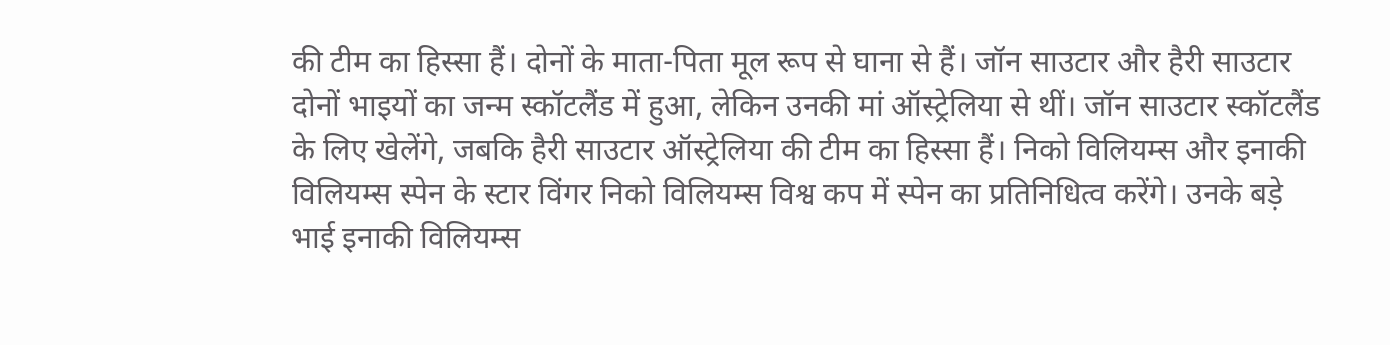की टीम का हिस्सा हैं। दोनों के माता-पिता मूल रूप से घाना से हैं। जॉन साउटार और हैरी साउटार दोनों भाइयों का जन्म स्कॉटलैंड में हुआ, लेकिन उनकी मां ऑस्ट्रेलिया से थीं। जॉन साउटार स्कॉटलैंड के लिए खेलेंगे, जबकि हैरी साउटार ऑस्ट्रेलिया की टीम का हिस्सा हैं। निको विलियम्स और इनाकी विलियम्स स्पेन के स्टार विंगर निको विलियम्स विश्व कप में स्पेन का प्रतिनिधित्व करेंगे। उनके बड़े भाई इनाकी विलियम्स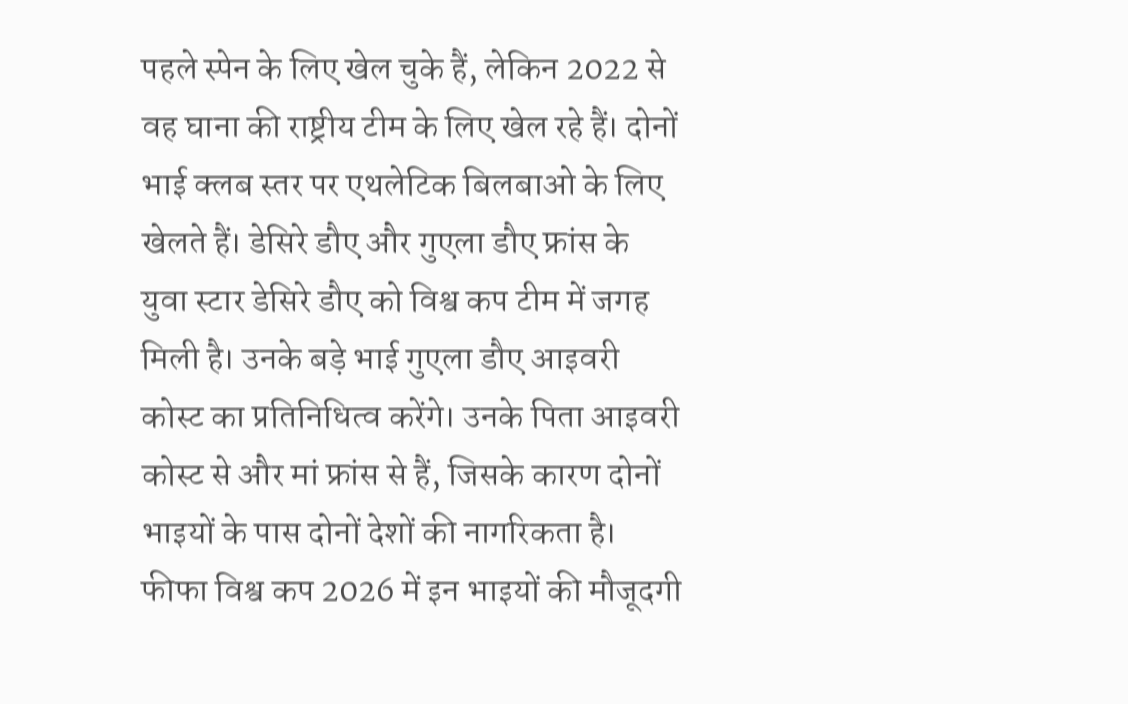पहले स्पेन के लिए खेल चुके हैं, लेकिन 2022 से वह घाना की राष्ट्रीय टीम के लिए खेल रहे हैं। दोनों भाई क्लब स्तर पर एथलेटिक बिलबाओ के लिए खेलते हैं। डेसिरे डौए और गुएला डौए फ्रांस के युवा स्टार डेसिरे डौए को विश्व कप टीम में जगह मिली है। उनके बड़े भाई गुएला डौए आइवरी कोस्ट का प्रतिनिधित्व करेंगे। उनके पिता आइवरी कोस्ट से और मां फ्रांस से हैं, जिसके कारण दोनों भाइयों के पास दोनों देशों की नागरिकता है। फीफा विश्व कप 2026 में इन भाइयों की मौजूदगी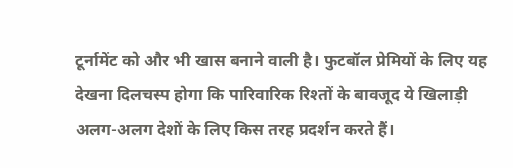टूर्नामेंट को और भी खास बनाने वाली है। फुटबॉल प्रेमियों के लिए यह देखना दिलचस्प होगा कि पारिवारिक रिश्तों के बावजूद ये खिलाड़ी अलग-अलग देशों के लिए किस तरह प्रदर्शन करते हैं।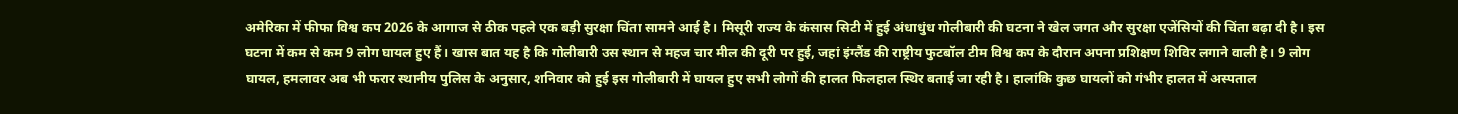अमेरिका में फीफा विश्व कप 2026 के आगाज से ठीक पहले एक बड़ी सुरक्षा चिंता सामने आई है। मिसूरी राज्य के कंसास सिटी में हुई अंधाधुंध गोलीबारी की घटना ने खेल जगत और सुरक्षा एजेंसियों की चिंता बढ़ा दी है। इस घटना में कम से कम 9 लोग घायल हुए हैं। खास बात यह है कि गोलीबारी उस स्थान से महज चार मील की दूरी पर हुई, जहां इंग्लैंड की राष्ट्रीय फुटबॉल टीम विश्व कप के दौरान अपना प्रशिक्षण शिविर लगाने वाली है। 9 लोग घायल, हमलावर अब भी फरार स्थानीय पुलिस के अनुसार, शनिवार को हुई इस गोलीबारी में घायल हुए सभी लोगों की हालत फिलहाल स्थिर बताई जा रही है। हालांकि कुछ घायलों को गंभीर हालत में अस्पताल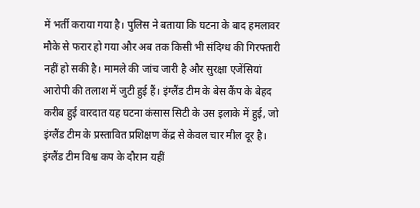में भर्ती कराया गया है। पुलिस ने बताया कि घटना के बाद हमलावर मौके से फरार हो गया और अब तक किसी भी संदिग्ध की गिरफ्तारी नहीं हो सकी है। मामले की जांच जारी है और सुरक्षा एजेंसियां आरोपी की तलाश में जुटी हुई हैं। इंग्लैंड टीम के बेस कैंप के बेहद करीब हुई वारदात यह घटना कंसास सिटी के उस इलाके में हुई, जो इंग्लैंड टीम के प्रस्तावित प्रशिक्षण केंद्र से केवल चार मील दूर है। इंग्लैंड टीम विश्व कप के दौरान यहीं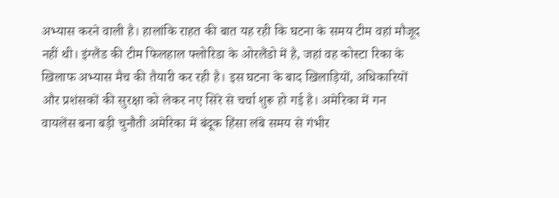अभ्यास करने वाली है। हालांकि राहत की बात यह रही कि घटना के समय टीम वहां मौजूद नहीं थी। इंग्लैंड की टीम फिलहाल फ्लोरिडा के ओरलैंडो में है, जहां वह कोस्टा रिका के खिलाफ अभ्यास मैच की तैयारी कर रही है। इस घटना के बाद खिलाड़ियों, अधिकारियों और प्रशंसकों की सुरक्षा को लेकर नए सिरे से चर्चा शुरू हो गई है। अमेरिका में गन वायलेंस बना बड़ी चुनौती अमेरिका में बंदूक हिंसा लंबे समय से गंभीर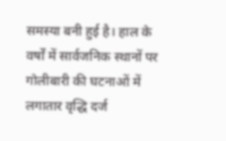समस्या बनी हुई है। हाल के वर्षों में सार्वजनिक स्थानों पर गोलीबारी की घटनाओं में लगातार वृद्धि दर्ज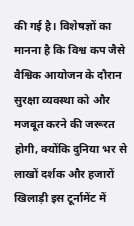की गई है। विशेषज्ञों का मानना है कि विश्व कप जैसे वैश्विक आयोजन के दौरान सुरक्षा व्यवस्था को और मजबूत करने की जरूरत होगी, क्योंकि दुनिया भर से लाखों दर्शक और हजारों खिलाड़ी इस टूर्नामेंट में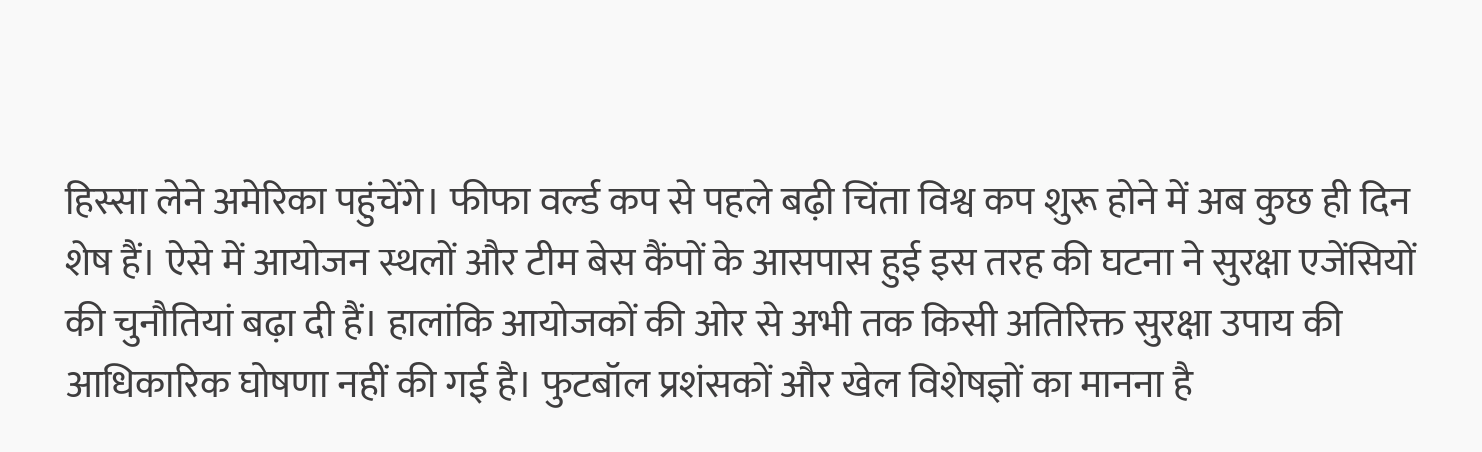हिस्सा लेने अमेरिका पहुंचेंगे। फीफा वर्ल्ड कप से पहले बढ़ी चिंता विश्व कप शुरू होने में अब कुछ ही दिन शेष हैं। ऐसे में आयोजन स्थलों और टीम बेस कैंपों के आसपास हुई इस तरह की घटना ने सुरक्षा एजेंसियों की चुनौतियां बढ़ा दी हैं। हालांकि आयोजकों की ओर से अभी तक किसी अतिरिक्त सुरक्षा उपाय की आधिकारिक घोषणा नहीं की गई है। फुटबॉल प्रशंसकों और खेल विशेषज्ञों का मानना है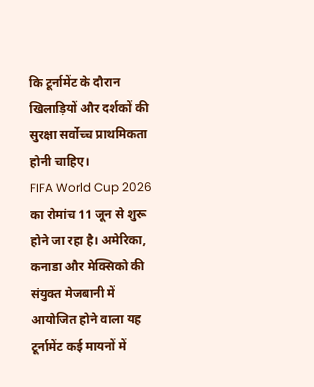कि टूर्नामेंट के दौरान खिलाड़ियों और दर्शकों की सुरक्षा सर्वोच्च प्राथमिकता होनी चाहिए।
FIFA World Cup 2026 का रोमांच 11 जून से शुरू होने जा रहा है। अमेरिका, कनाडा और मेक्सिको की संयुक्त मेजबानी में आयोजित होने वाला यह टूर्नामेंट कई मायनों में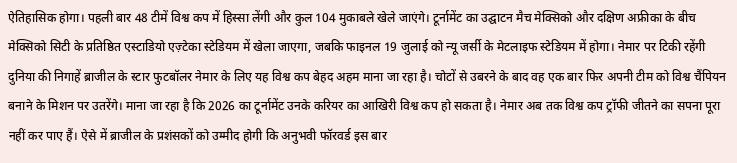ऐतिहासिक होगा। पहली बार 48 टीमें विश्व कप में हिस्सा लेंगी और कुल 104 मुकाबले खेले जाएंगे। टूर्नामेंट का उद्घाटन मैच मेक्सिको और दक्षिण अफ्रीका के बीच मेक्सिको सिटी के प्रतिष्ठित एस्टाडियो एज़्टेका स्टेडियम में खेला जाएगा, जबकि फाइनल 19 जुलाई को न्यू जर्सी के मेटलाइफ स्टेडियम में होगा। नेमार पर टिकी रहेंगी दुनिया की निगाहें ब्राजील के स्टार फुटबॉलर नेमार के लिए यह विश्व कप बेहद अहम माना जा रहा है। चोटों से उबरने के बाद वह एक बार फिर अपनी टीम को विश्व चैंपियन बनाने के मिशन पर उतरेंगे। माना जा रहा है कि 2026 का टूर्नामेंट उनके करियर का आखिरी विश्व कप हो सकता है। नेमार अब तक विश्व कप ट्रॉफी जीतने का सपना पूरा नहीं कर पाए हैं। ऐसे में ब्राजील के प्रशंसकों को उम्मीद होगी कि अनुभवी फॉरवर्ड इस बार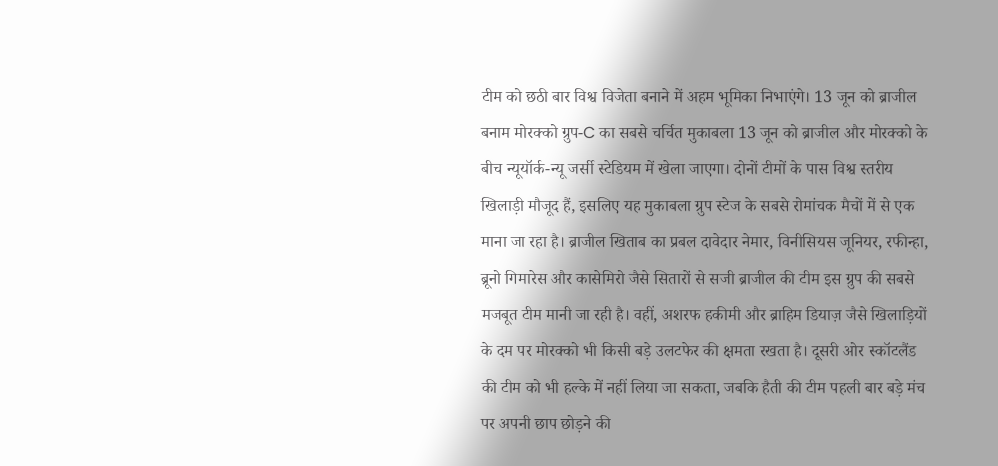टीम को छठी बार विश्व विजेता बनाने में अहम भूमिका निभाएंगे। 13 जून को ब्राजील बनाम मोरक्को ग्रुप-C का सबसे चर्चित मुकाबला 13 जून को ब्राजील और मोरक्को के बीच न्यूयॉर्क-न्यू जर्सी स्टेडियम में खेला जाएगा। दोनों टीमों के पास विश्व स्तरीय खिलाड़ी मौजूद हैं, इसलिए यह मुकाबला ग्रुप स्टेज के सबसे रोमांचक मैचों में से एक माना जा रहा है। ब्राजील खिताब का प्रबल दावेदार नेमार, विनीसियस जूनियर, रफीन्हा, ब्रूनो गिमारेस और कासेमिरो जैसे सितारों से सजी ब्राजील की टीम इस ग्रुप की सबसे मजबूत टीम मानी जा रही है। वहीं, अशरफ हकीमी और ब्राहिम डियाज़ जैसे खिलाड़ियों के दम पर मोरक्को भी किसी बड़े उलटफेर की क्षमता रखता है। दूसरी ओर स्कॉटलैंड की टीम को भी हल्के में नहीं लिया जा सकता, जबकि हैती की टीम पहली बार बड़े मंच पर अपनी छाप छोड़ने की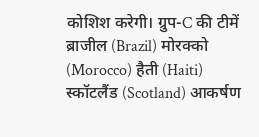कोशिश करेगी। ग्रुप-C की टीमें ब्राजील (Brazil) मोरक्को (Morocco) हैती (Haiti) स्कॉटलैंड (Scotland) आकर्षण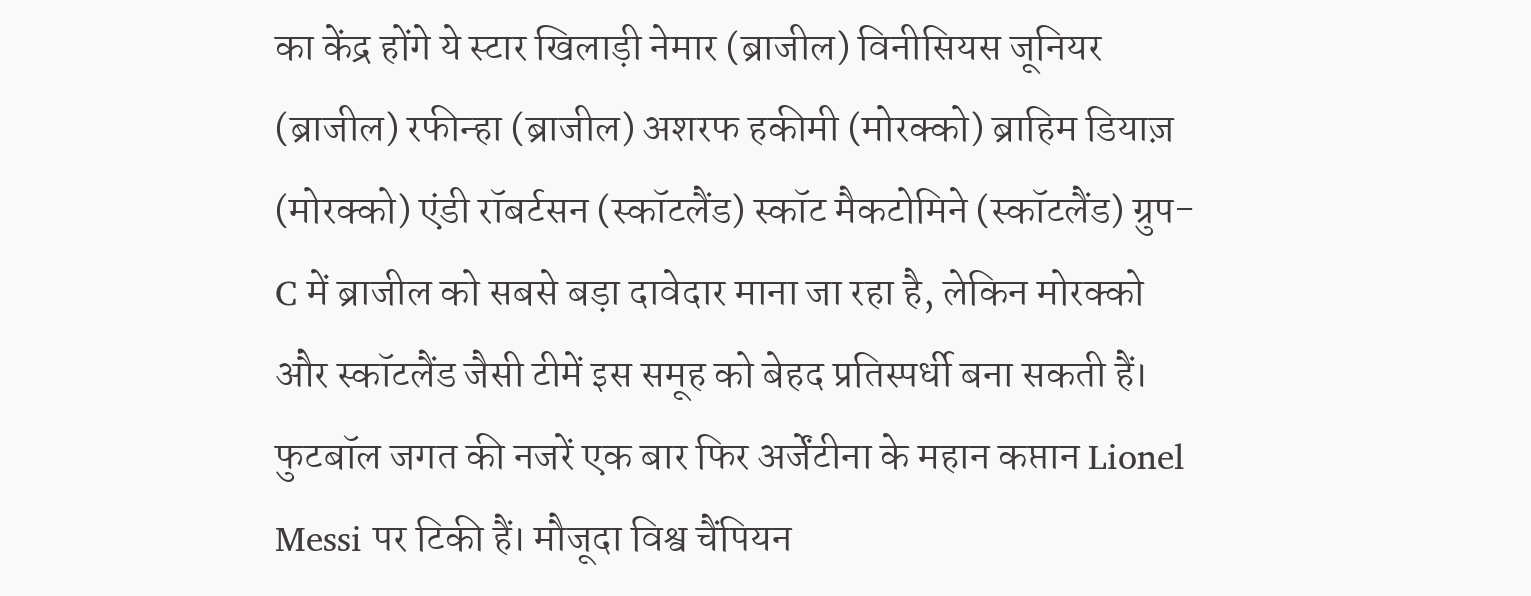का केंद्र होंगे ये स्टार खिलाड़ी नेमार (ब्राजील) विनीसियस जूनियर (ब्राजील) रफीन्हा (ब्राजील) अशरफ हकीमी (मोरक्को) ब्राहिम डियाज़ (मोरक्को) एंडी रॉबर्टसन (स्कॉटलैंड) स्कॉट मैकटोमिने (स्कॉटलैंड) ग्रुप-C में ब्राजील को सबसे बड़ा दावेदार माना जा रहा है, लेकिन मोरक्को और स्कॉटलैंड जैसी टीमें इस समूह को बेहद प्रतिस्पर्धी बना सकती हैं।
फुटबॉल जगत की नजरें एक बार फिर अर्जेंटीना के महान कप्तान Lionel Messi पर टिकी हैं। मौजूदा विश्व चैंपियन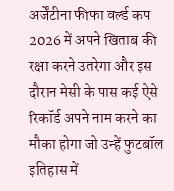अर्जेंटीना फीफा वर्ल्ड कप 2026 में अपने खिताब की रक्षा करने उतरेगा और इस दौरान मेसी के पास कई ऐसे रिकॉर्ड अपने नाम करने का मौका होगा जो उन्हें फुटबॉल इतिहास में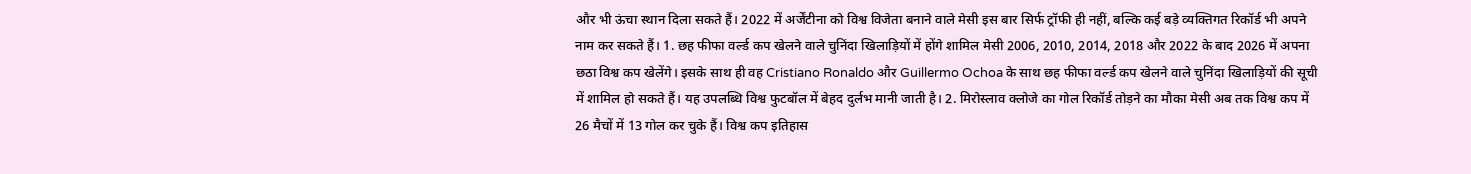और भी ऊंचा स्थान दिला सकते हैं। 2022 में अर्जेंटीना को विश्व विजेता बनाने वाले मेसी इस बार सिर्फ ट्रॉफी ही नहीं, बल्कि कई बड़े व्यक्तिगत रिकॉर्ड भी अपने नाम कर सकते हैं। 1. छह फीफा वर्ल्ड कप खेलने वाले चुनिंदा खिलाड़ियों में होंगे शामिल मेसी 2006, 2010, 2014, 2018 और 2022 के बाद 2026 में अपना छठा विश्व कप खेलेंगे। इसके साथ ही वह Cristiano Ronaldo और Guillermo Ochoa के साथ छह फीफा वर्ल्ड कप खेलने वाले चुनिंदा खिलाड़ियों की सूची में शामिल हो सकते हैं। यह उपलब्धि विश्व फुटबॉल में बेहद दुर्लभ मानी जाती है। 2. मिरोस्लाव क्लोजे का गोल रिकॉर्ड तोड़ने का मौका मेसी अब तक विश्व कप में 26 मैचों में 13 गोल कर चुके हैं। विश्व कप इतिहास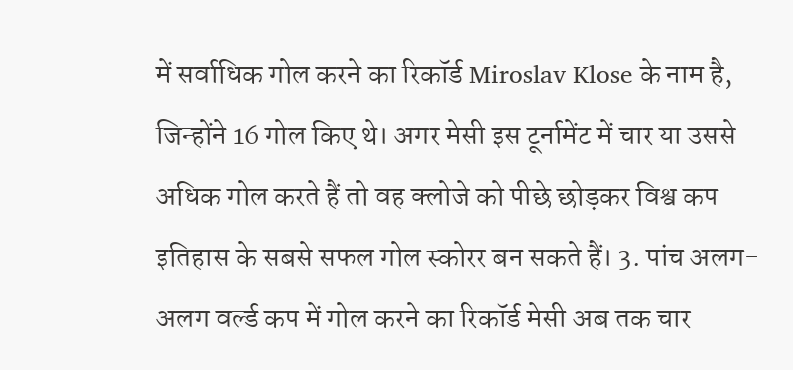में सर्वाधिक गोल करने का रिकॉर्ड Miroslav Klose के नाम है, जिन्होंने 16 गोल किए थे। अगर मेसी इस टूर्नामेंट में चार या उससे अधिक गोल करते हैं तो वह क्लोजे को पीछे छोड़कर विश्व कप इतिहास के सबसे सफल गोल स्कोरर बन सकते हैं। 3. पांच अलग-अलग वर्ल्ड कप में गोल करने का रिकॉर्ड मेसी अब तक चार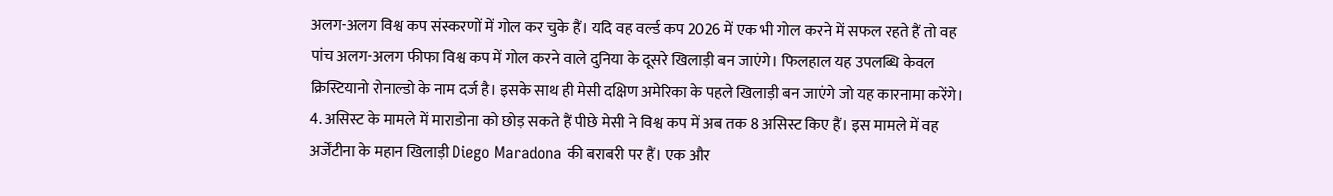अलग-अलग विश्व कप संस्करणों में गोल कर चुके हैं। यदि वह वर्ल्ड कप 2026 में एक भी गोल करने में सफल रहते हैं तो वह पांच अलग-अलग फीफा विश्व कप में गोल करने वाले दुनिया के दूसरे खिलाड़ी बन जाएंगे। फिलहाल यह उपलब्धि केवल क्रिस्टियानो रोनाल्डो के नाम दर्ज है। इसके साथ ही मेसी दक्षिण अमेरिका के पहले खिलाड़ी बन जाएंगे जो यह कारनामा करेंगे। 4. असिस्ट के मामले में माराडोना को छोड़ सकते हैं पीछे मेसी ने विश्व कप में अब तक 8 असिस्ट किए हैं। इस मामले में वह अर्जेंटीना के महान खिलाड़ी Diego Maradona की बराबरी पर हैं। एक और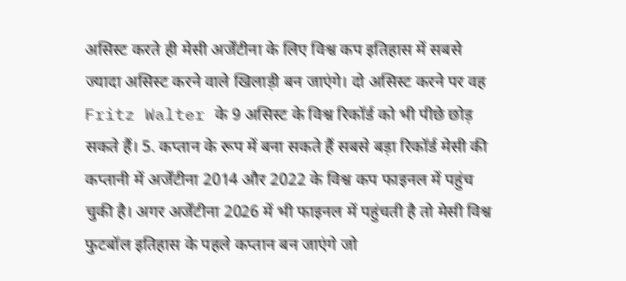असिस्ट करते ही मेसी अर्जेंटीना के लिए विश्व कप इतिहास में सबसे ज्यादा असिस्ट करने वाले खिलाड़ी बन जाएंगे। दो असिस्ट करने पर वह Fritz Walter के 9 असिस्ट के विश्व रिकॉर्ड को भी पीछे छोड़ सकते हैं। 5. कप्तान के रूप में बना सकते हैं सबसे बड़ा रिकॉर्ड मेसी की कप्तानी में अर्जेंटीना 2014 और 2022 के विश्व कप फाइनल में पहुंच चुकी है। अगर अर्जेंटीना 2026 में भी फाइनल में पहुंचती है तो मेसी विश्व फुटबॉल इतिहास के पहले कप्तान बन जाएंगे जो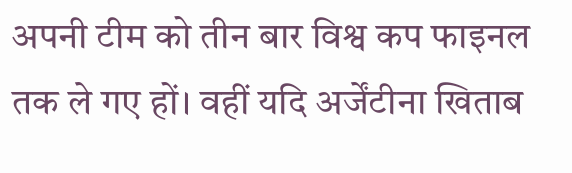अपनी टीम को तीन बार विश्व कप फाइनल तक ले गए हों। वहीं यदि अर्जेंटीना खिताब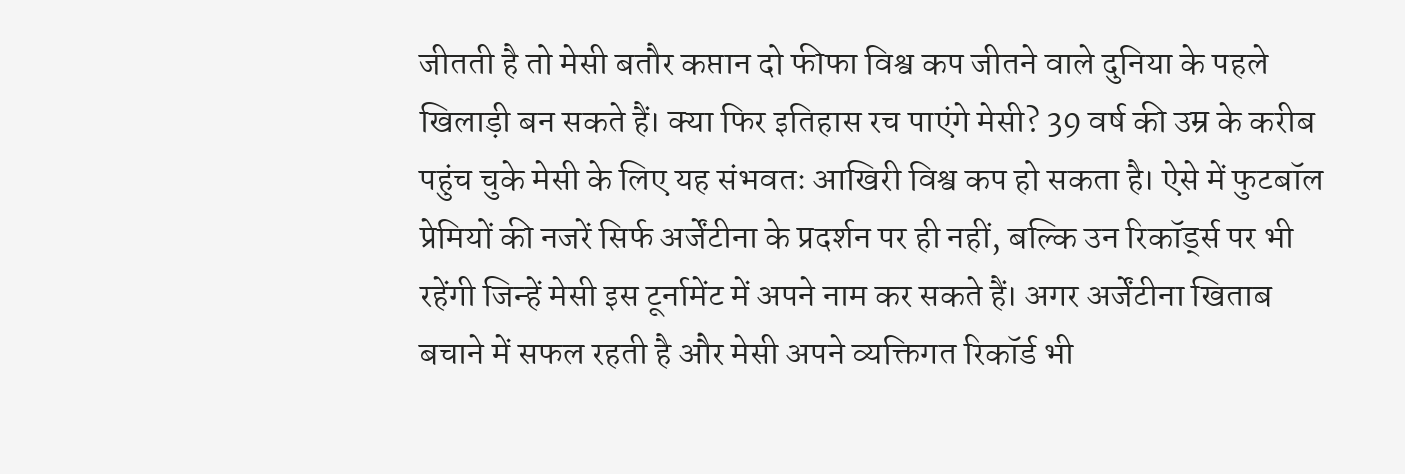जीतती है तो मेसी बतौर कप्तान दो फीफा विश्व कप जीतने वाले दुनिया के पहले खिलाड़ी बन सकते हैं। क्या फिर इतिहास रच पाएंगे मेसी? 39 वर्ष की उम्र के करीब पहुंच चुके मेसी के लिए यह संभवतः आखिरी विश्व कप हो सकता है। ऐसे में फुटबॉल प्रेमियों की नजरें सिर्फ अर्जेंटीना के प्रदर्शन पर ही नहीं, बल्कि उन रिकॉर्ड्स पर भी रहेंगी जिन्हें मेसी इस टूर्नामेंट में अपने नाम कर सकते हैं। अगर अर्जेंटीना खिताब बचाने में सफल रहती है और मेसी अपने व्यक्तिगत रिकॉर्ड भी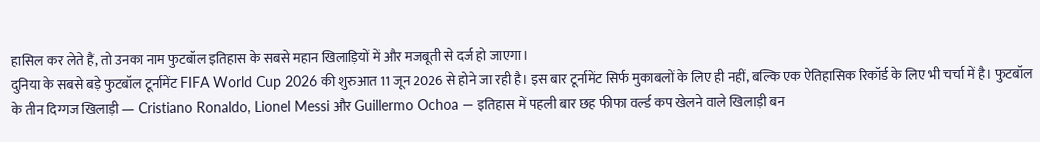हासिल कर लेते हैं, तो उनका नाम फुटबॉल इतिहास के सबसे महान खिलाड़ियों में और मजबूती से दर्ज हो जाएगा।
दुनिया के सबसे बड़े फुटबॉल टूर्नामेंट FIFA World Cup 2026 की शुरुआत 11 जून 2026 से होने जा रही है। इस बार टूर्नामेंट सिर्फ मुकाबलों के लिए ही नहीं, बल्कि एक ऐतिहासिक रिकॉर्ड के लिए भी चर्चा में है। फुटबॉल के तीन दिग्गज खिलाड़ी — Cristiano Ronaldo, Lionel Messi और Guillermo Ochoa — इतिहास में पहली बार छह फीफा वर्ल्ड कप खेलने वाले खिलाड़ी बन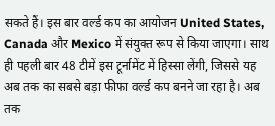सकते हैं। इस बार वर्ल्ड कप का आयोजन United States, Canada और Mexico में संयुक्त रूप से किया जाएगा। साथ ही पहली बार 48 टीमें इस टूर्नामेंट में हिस्सा लेंगी, जिससे यह अब तक का सबसे बड़ा फीफा वर्ल्ड कप बनने जा रहा है। अब तक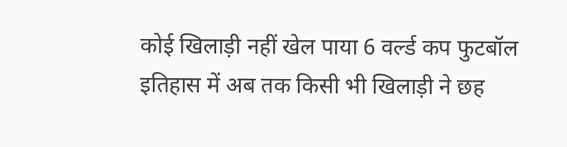कोई खिलाड़ी नहीं खेल पाया 6 वर्ल्ड कप फुटबॉल इतिहास में अब तक किसी भी खिलाड़ी ने छह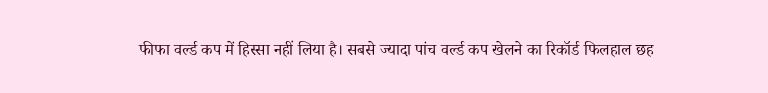फीफा वर्ल्ड कप में हिस्सा नहीं लिया है। सबसे ज्यादा पांच वर्ल्ड कप खेलने का रिकॉर्ड फिलहाल छह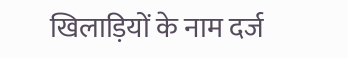खिलाड़ियों के नाम दर्ज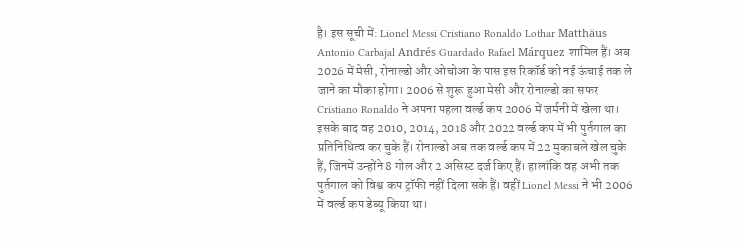है। इस सूची में: Lionel Messi Cristiano Ronaldo Lothar Matthäus Antonio Carbajal Andrés Guardado Rafael Márquez शामिल हैं। अब 2026 में मेसी, रोनाल्डो और ओचोआ के पास इस रिकॉर्ड को नई ऊंचाई तक ले जाने का मौका होगा। 2006 से शुरू हुआ मेसी और रोनाल्डो का सफर Cristiano Ronaldo ने अपना पहला वर्ल्ड कप 2006 में जर्मनी में खेला था। इसके बाद वह 2010, 2014, 2018 और 2022 वर्ल्ड कप में भी पुर्तगाल का प्रतिनिधित्व कर चुके हैं। रोनाल्डो अब तक वर्ल्ड कप में 22 मुकाबले खेल चुके हैं, जिनमें उन्होंने 8 गोल और 2 असिस्ट दर्ज किए हैं। हालांकि वह अभी तक पुर्तगाल को विश्व कप ट्रॉफी नहीं दिला सके हैं। वहीं Lionel Messi ने भी 2006 में वर्ल्ड कप डेब्यू किया था।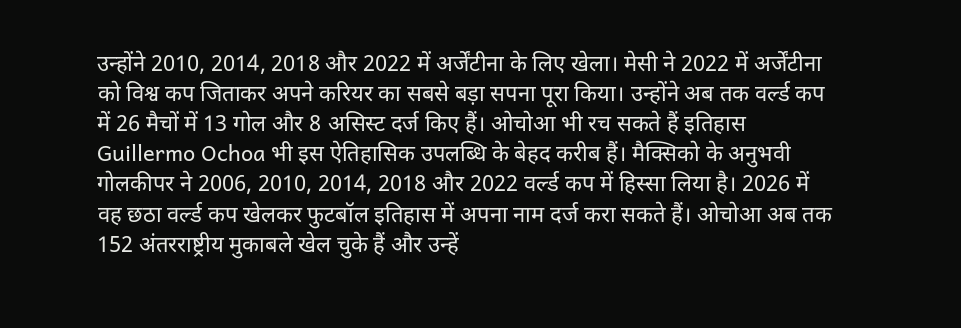उन्होंने 2010, 2014, 2018 और 2022 में अर्जेंटीना के लिए खेला। मेसी ने 2022 में अर्जेंटीना को विश्व कप जिताकर अपने करियर का सबसे बड़ा सपना पूरा किया। उन्होंने अब तक वर्ल्ड कप में 26 मैचों में 13 गोल और 8 असिस्ट दर्ज किए हैं। ओचोआ भी रच सकते हैं इतिहास Guillermo Ochoa भी इस ऐतिहासिक उपलब्धि के बेहद करीब हैं। मैक्सिको के अनुभवी गोलकीपर ने 2006, 2010, 2014, 2018 और 2022 वर्ल्ड कप में हिस्सा लिया है। 2026 में वह छठा वर्ल्ड कप खेलकर फुटबॉल इतिहास में अपना नाम दर्ज करा सकते हैं। ओचोआ अब तक 152 अंतरराष्ट्रीय मुकाबले खेल चुके हैं और उन्हें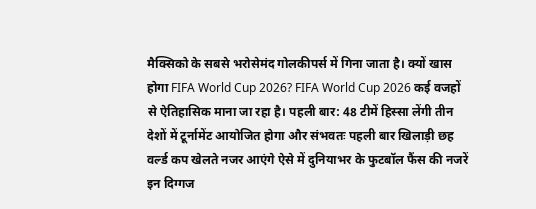मैक्सिको के सबसे भरोसेमंद गोलकीपर्स में गिना जाता है। क्यों खास होगा FIFA World Cup 2026? FIFA World Cup 2026 कई वजहों से ऐतिहासिक माना जा रहा है। पहली बार: 48 टीमें हिस्सा लेंगी तीन देशों में टूर्नामेंट आयोजित होगा और संभवतः पहली बार खिलाड़ी छह वर्ल्ड कप खेलते नजर आएंगे ऐसे में दुनियाभर के फुटबॉल फैंस की नजरें इन दिग्गज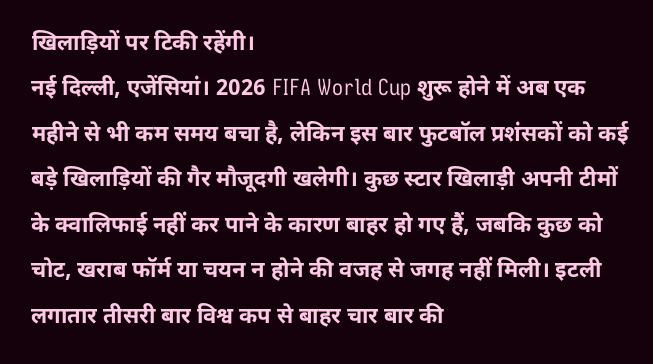खिलाड़ियों पर टिकी रहेंगी।
नई दिल्ली, एजेंसियां। 2026 FIFA World Cup शुरू होने में अब एक महीने से भी कम समय बचा है, लेकिन इस बार फुटबॉल प्रशंसकों को कई बड़े खिलाड़ियों की गैर मौजूदगी खलेगी। कुछ स्टार खिलाड़ी अपनी टीमों के क्वालिफाई नहीं कर पाने के कारण बाहर हो गए हैं, जबकि कुछ को चोट, खराब फॉर्म या चयन न होने की वजह से जगह नहीं मिली। इटली लगातार तीसरी बार विश्व कप से बाहर चार बार की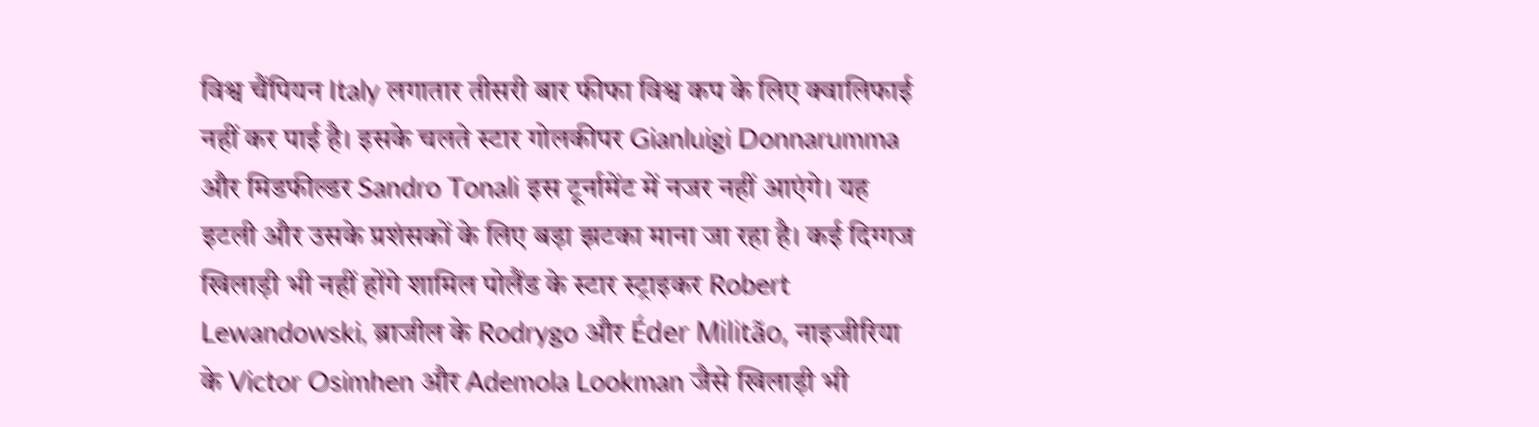विश्व चैंपियन Italy लगातार तीसरी बार फीफा विश्व कप के लिए क्वालिफाई नहीं कर पाई है। इसके चलते स्टार गोलकीपर Gianluigi Donnarumma और मिडफील्डर Sandro Tonali इस टूर्नामेंट में नजर नहीं आएंगे। यह इटली और उसके प्रशंसकों के लिए बड़ा झटका माना जा रहा है। कई दिग्गज खिलाड़ी भी नहीं होंगे शामिल पोलैंड के स्टार स्ट्राइकर Robert Lewandowski, ब्राजील के Rodrygo और Éder Militão, नाइजीरिया के Victor Osimhen और Ademola Lookman जैसे खिलाड़ी भी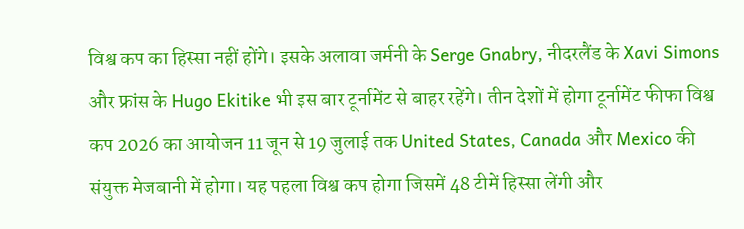विश्व कप का हिस्सा नहीं होंगे। इसके अलावा जर्मनी के Serge Gnabry, नीदरलैंड के Xavi Simons और फ्रांस के Hugo Ekitike भी इस बार टूर्नामेंट से बाहर रहेंगे। तीन देशों में होगा टूर्नामेंट फीफा विश्व कप 2026 का आयोजन 11 जून से 19 जुलाई तक United States, Canada और Mexico की संयुक्त मेजबानी में होगा। यह पहला विश्व कप होगा जिसमें 48 टीमें हिस्सा लेंगी और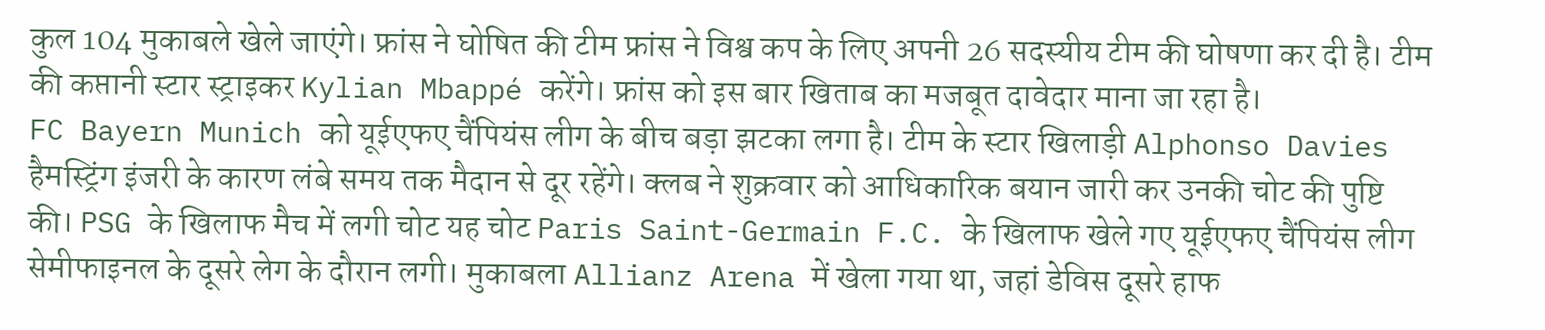कुल 104 मुकाबले खेले जाएंगे। फ्रांस ने घोषित की टीम फ्रांस ने विश्व कप के लिए अपनी 26 सदस्यीय टीम की घोषणा कर दी है। टीम की कप्तानी स्टार स्ट्राइकर Kylian Mbappé करेंगे। फ्रांस को इस बार खिताब का मजबूत दावेदार माना जा रहा है।
FC Bayern Munich को यूईएफए चैंपियंस लीग के बीच बड़ा झटका लगा है। टीम के स्टार खिलाड़ी Alphonso Davies हैमस्ट्रिंग इंजरी के कारण लंबे समय तक मैदान से दूर रहेंगे। क्लब ने शुक्रवार को आधिकारिक बयान जारी कर उनकी चोट की पुष्टि की। PSG के खिलाफ मैच में लगी चोट यह चोट Paris Saint-Germain F.C. के खिलाफ खेले गए यूईएफए चैंपियंस लीग सेमीफाइनल के दूसरे लेग के दौरान लगी। मुकाबला Allianz Arena में खेला गया था, जहां डेविस दूसरे हाफ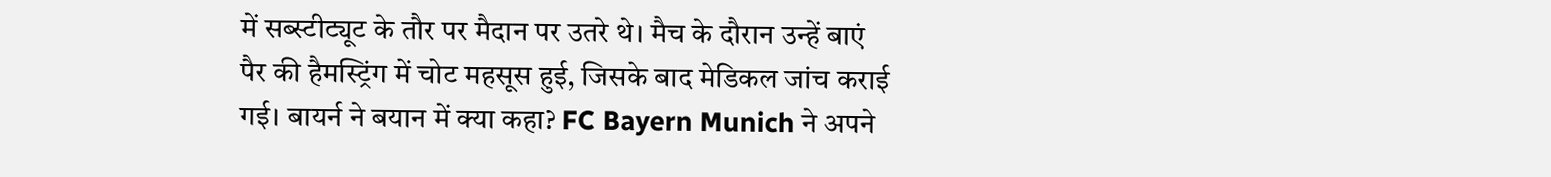में सब्स्टीट्यूट के तौर पर मैदान पर उतरे थे। मैच के दौरान उन्हें बाएं पैर की हैमस्ट्रिंग में चोट महसूस हुई, जिसके बाद मेडिकल जांच कराई गई। बायर्न ने बयान में क्या कहा? FC Bayern Munich ने अपने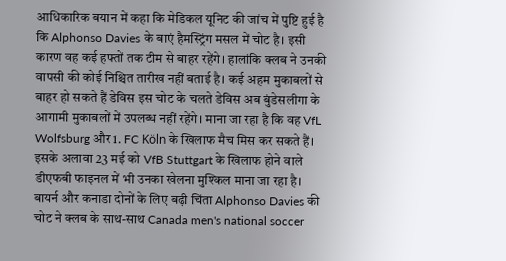आधिकारिक बयान में कहा कि मेडिकल यूनिट की जांच में पुष्टि हुई है कि Alphonso Davies के बाएं हैमस्ट्रिंग मसल में चोट है। इसी कारण वह कई हफ्तों तक टीम से बाहर रहेंगे। हालांकि क्लब ने उनकी वापसी की कोई निश्चित तारीख नहीं बताई है। कई अहम मुकाबलों से बाहर हो सकते हैं डेविस इस चोट के चलते डेविस अब बुंडेसलीगा के आगामी मुकाबलों में उपलब्ध नहीं रहेंगे। माना जा रहा है कि वह VfL Wolfsburg और 1. FC Köln के खिलाफ मैच मिस कर सकते हैं। इसके अलावा 23 मई को VfB Stuttgart के खिलाफ होने वाले डीएफबी फाइनल में भी उनका खेलना मुश्किल माना जा रहा है। बायर्न और कनाडा दोनों के लिए बढ़ी चिंता Alphonso Davies की चोट ने क्लब के साथ-साथ Canada men's national soccer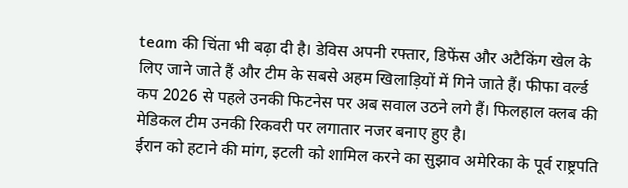team की चिंता भी बढ़ा दी है। डेविस अपनी रफ्तार, डिफेंस और अटैकिंग खेल के लिए जाने जाते हैं और टीम के सबसे अहम खिलाड़ियों में गिने जाते हैं। फीफा वर्ल्ड कप 2026 से पहले उनकी फिटनेस पर अब सवाल उठने लगे हैं। फिलहाल क्लब की मेडिकल टीम उनकी रिकवरी पर लगातार नजर बनाए हुए है।
ईरान को हटाने की मांग, इटली को शामिल करने का सुझाव अमेरिका के पूर्व राष्ट्रपति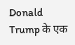Donald Trump के एक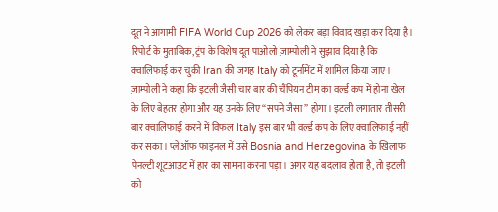दूत ने आगामी FIFA World Cup 2026 को लेकर बड़ा विवाद खड़ा कर दिया है। रिपोर्ट के मुताबिक, ट्रंप के विशेष दूत पाओलो ज़ाम्पोली ने सुझाव दिया है कि क्वालिफाई कर चुकी Iran की जगह Italy को टूर्नामेंट में शामिल किया जाए। ज़ाम्पोली ने कहा कि इटली जैसी चार बार की चैंपियन टीम का वर्ल्ड कप में होना खेल के लिए बेहतर होगा और यह उनके लिए “सपने जैसा” होगा। इटली लगातार तीसरी बार क्वालिफाई करने में विफल Italy इस बार भी वर्ल्ड कप के लिए क्वालिफाई नहीं कर सका। प्लेऑफ फाइनल में उसे Bosnia and Herzegovina के खिलाफ पेनल्टी शूटआउट में हार का सामना करना पड़ा। अगर यह बदलाव होता है, तो इटली को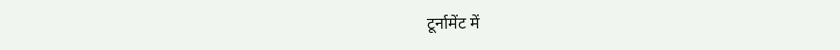टूर्नामेंट में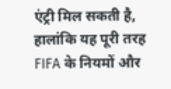एंट्री मिल सकती है, हालांकि यह पूरी तरह FIFA के नियमों और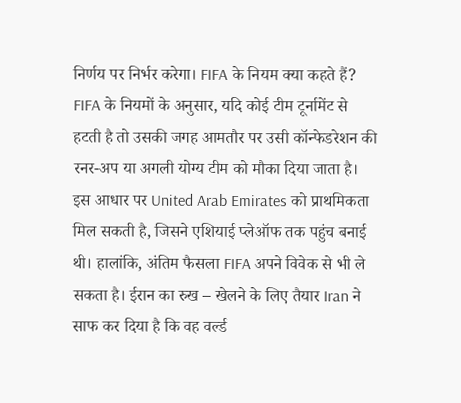निर्णय पर निर्भर करेगा। FIFA के नियम क्या कहते हैं? FIFA के नियमों के अनुसार, यदि कोई टीम टूर्नामेंट से हटती है तो उसकी जगह आमतौर पर उसी कॉन्फेडरेशन की रनर-अप या अगली योग्य टीम को मौका दिया जाता है। इस आधार पर United Arab Emirates को प्राथमिकता मिल सकती है, जिसने एशियाई प्लेऑफ तक पहुंच बनाई थी। हालांकि, अंतिम फैसला FIFA अपने विवेक से भी ले सकता है। ईरान का रुख – खेलने के लिए तैयार Iran ने साफ कर दिया है कि वह वर्ल्ड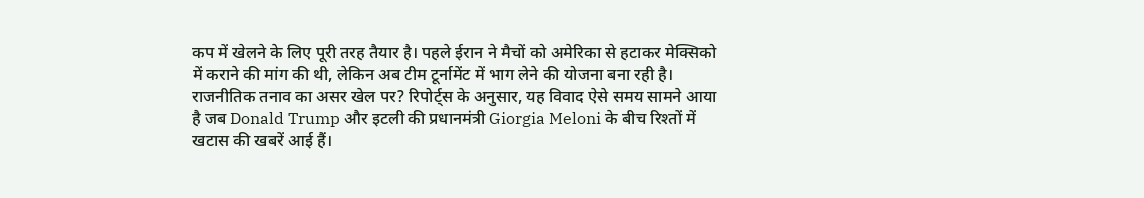कप में खेलने के लिए पूरी तरह तैयार है। पहले ईरान ने मैचों को अमेरिका से हटाकर मेक्सिको में कराने की मांग की थी, लेकिन अब टीम टूर्नामेंट में भाग लेने की योजना बना रही है। राजनीतिक तनाव का असर खेल पर? रिपोर्ट्स के अनुसार, यह विवाद ऐसे समय सामने आया है जब Donald Trump और इटली की प्रधानमंत्री Giorgia Meloni के बीच रिश्तों में खटास की खबरें आई हैं।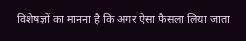विशेषज्ञों का मानना है कि अगर ऐसा फैसला लिया जाता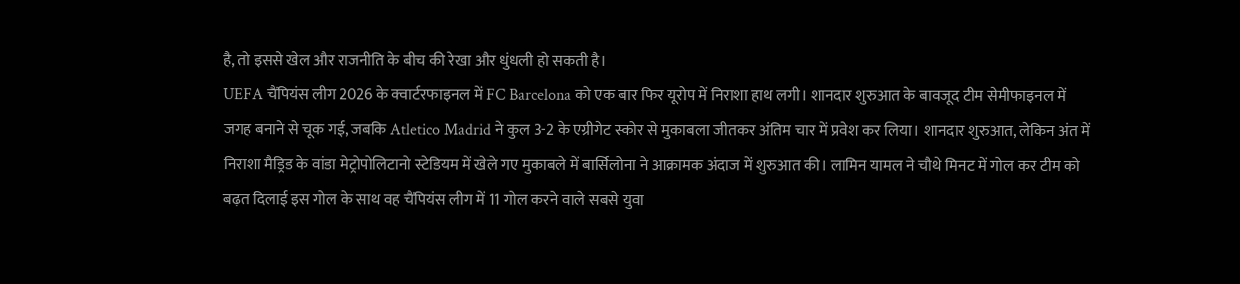है, तो इससे खेल और राजनीति के बीच की रेखा और धुंधली हो सकती है।
UEFA चैंपियंस लीग 2026 के क्वार्टरफाइनल में FC Barcelona को एक बार फिर यूरोप में निराशा हाथ लगी। शानदार शुरुआत के बावजूद टीम सेमीफाइनल में जगह बनाने से चूक गई, जबकि Atletico Madrid ने कुल 3-2 के एग्रीगेट स्कोर से मुकाबला जीतकर अंतिम चार में प्रवेश कर लिया। शानदार शुरुआत, लेकिन अंत में निराशा मैड्रिड के वांडा मेट्रोपोलिटानो स्टेडियम में खेले गए मुकाबले में बार्सिलोना ने आक्रामक अंदाज में शुरुआत की। लामिन यामल ने चौथे मिनट में गोल कर टीम को बढ़त दिलाई इस गोल के साथ वह चैंपियंस लीग में 11 गोल करने वाले सबसे युवा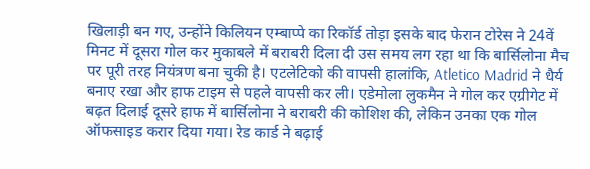खिलाड़ी बन गए, उन्होंने किलियन एम्बाप्पे का रिकॉर्ड तोड़ा इसके बाद फेरान टोरेस ने 24वें मिनट में दूसरा गोल कर मुकाबले में बराबरी दिला दी उस समय लग रहा था कि बार्सिलोना मैच पर पूरी तरह नियंत्रण बना चुकी है। एटलेटिको की वापसी हालांकि, Atletico Madrid ने धैर्य बनाए रखा और हाफ टाइम से पहले वापसी कर ली। एडेमोला लुकमैन ने गोल कर एग्रीगेट में बढ़त दिलाई दूसरे हाफ में बार्सिलोना ने बराबरी की कोशिश की, लेकिन उनका एक गोल ऑफसाइड करार दिया गया। रेड कार्ड ने बढ़ाई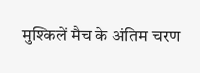मुश्किलें मैच के अंतिम चरण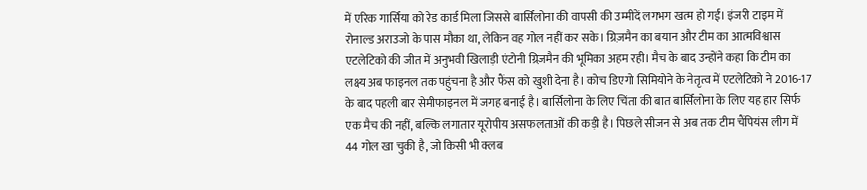में एरिक गार्सिया को रेड कार्ड मिला जिससे बार्सिलोना की वापसी की उम्मीदें लगभग खत्म हो गईं। इंजरी टाइम में रोनाल्ड अराउजो के पास मौका था, लेकिन वह गोल नहीं कर सके। ग्रिज़मैन का बयान और टीम का आत्मविश्वास एटलेटिको की जीत में अनुभवी खिलाड़ी एंटोनी ग्रिज़मैन की भूमिका अहम रही। मैच के बाद उन्होंने कहा कि टीम का लक्ष्य अब फाइनल तक पहुंचना है और फैंस को खुशी देना है। कोच डिएगो सिमियोने के नेतृत्व में एटलेटिको ने 2016-17 के बाद पहली बार सेमीफाइनल में जगह बनाई है। बार्सिलोना के लिए चिंता की बात बार्सिलोना के लिए यह हार सिर्फ एक मैच की नहीं, बल्कि लगातार यूरोपीय असफलताओं की कड़ी है। पिछले सीजन से अब तक टीम चैंपियंस लीग में 44 गोल खा चुकी है, जो किसी भी क्लब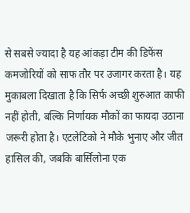से सबसे ज्यादा है यह आंकड़ा टीम की डिफेंस कमजोरियों को साफ तौर पर उजागर करता है। यह मुकाबला दिखाता है कि सिर्फ अच्छी शुरुआत काफी नहीं होती, बल्कि निर्णायक मौकों का फायदा उठाना जरूरी होता है। एटलेटिको ने मौके भुनाए और जीत हासिल की, जबकि बार्सिलोना एक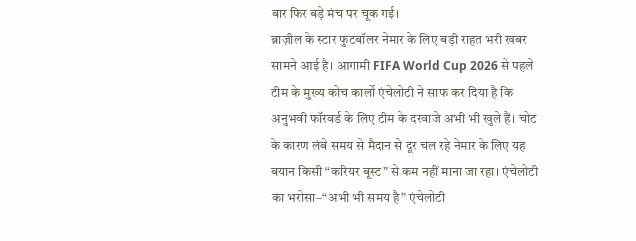बार फिर बड़े मंच पर चूक गई।
ब्राज़ील के स्टार फुटबॉलर नेमार के लिए बड़ी राहत भरी खबर सामने आई है। आगामी FIFA World Cup 2026 से पहले टीम के मुख्य कोच कार्लो एंचेलोटी ने साफ कर दिया है कि अनुभवी फॉरवर्ड के लिए टीम के दरवाजे अभी भी खुले हैं। चोट के कारण लंबे समय से मैदान से दूर चल रहे नेमार के लिए यह बयान किसी “करियर बूस्ट” से कम नहीं माना जा रहा। एंचेलोटी का भरोसा–“अभी भी समय है” एंचेलोटी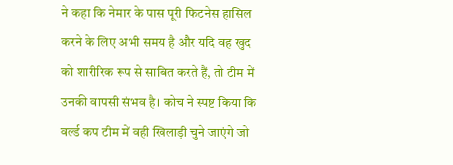ने कहा कि नेमार के पास पूरी फिटनेस हासिल करने के लिए अभी समय है और यदि वह खुद को शारीरिक रूप से साबित करते हैं, तो टीम में उनकी वापसी संभव है। कोच ने स्पष्ट किया कि वर्ल्ड कप टीम में वही खिलाड़ी चुने जाएंगे जो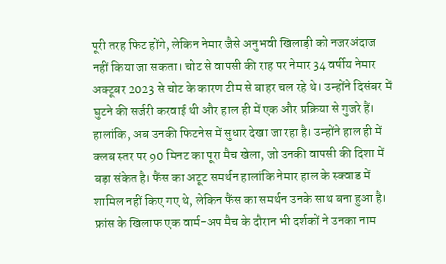पूरी तरह फिट होंगे, लेकिन नेमार जैसे अनुभवी खिलाड़ी को नजरअंदाज नहीं किया जा सकता। चोट से वापसी की राह पर नेमार 34 वर्षीय नेमार अक्टूबर 2023 से चोट के कारण टीम से बाहर चल रहे थे। उन्होंने दिसंबर में घुटने की सर्जरी करवाई थी और हाल ही में एक और प्रक्रिया से गुजरे हैं। हालांकि, अब उनकी फिटनेस में सुधार देखा जा रहा है। उन्होंने हाल ही में क्लब स्तर पर 90 मिनट का पूरा मैच खेला, जो उनकी वापसी की दिशा में बड़ा संकेत है। फैंस का अटूट समर्थन हालांकि नेमार हाल के स्क्वाड में शामिल नहीं किए गए थे, लेकिन फैंस का समर्थन उनके साथ बना हुआ है। फ्रांस के खिलाफ एक वार्म-अप मैच के दौरान भी दर्शकों ने उनका नाम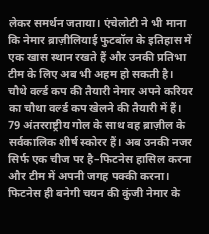लेकर समर्थन जताया। एंचेलोटी ने भी माना कि नेमार ब्राज़ीलियाई फुटबॉल के इतिहास में एक खास स्थान रखते हैं और उनकी प्रतिभा टीम के लिए अब भी अहम हो सकती है। चौथे वर्ल्ड कप की तैयारी नेमार अपने करियर का चौथा वर्ल्ड कप खेलने की तैयारी में हैं। 79 अंतरराष्ट्रीय गोल के साथ वह ब्राज़ील के सर्वकालिक शीर्ष स्कोरर हैं। अब उनकी नजर सिर्फ एक चीज पर है–फिटनेस हासिल करना और टीम में अपनी जगह पक्की करना। फिटनेस ही बनेगी चयन की कुंजी नेमार के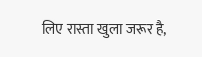लिए रास्ता खुला जरूर है,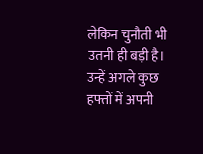लेकिन चुनौती भी उतनी ही बड़ी है। उन्हें अगले कुछ हफ्तों में अपनी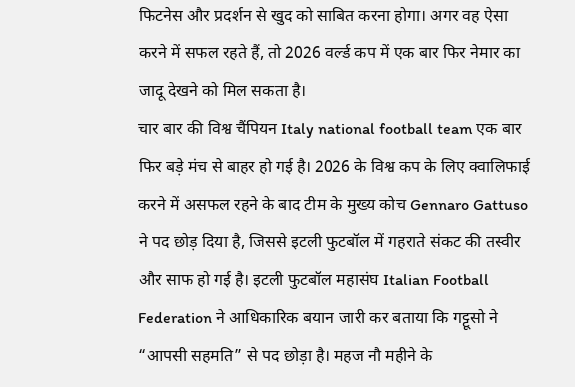फिटनेस और प्रदर्शन से खुद को साबित करना होगा। अगर वह ऐसा करने में सफल रहते हैं, तो 2026 वर्ल्ड कप में एक बार फिर नेमार का जादू देखने को मिल सकता है।
चार बार की विश्व चैंपियन Italy national football team एक बार फिर बड़े मंच से बाहर हो गई है। 2026 के विश्व कप के लिए क्वालिफाई करने में असफल रहने के बाद टीम के मुख्य कोच Gennaro Gattuso ने पद छोड़ दिया है, जिससे इटली फुटबॉल में गहराते संकट की तस्वीर और साफ हो गई है। इटली फुटबॉल महासंघ Italian Football Federation ने आधिकारिक बयान जारी कर बताया कि गट्टूसो ने “आपसी सहमति” से पद छोड़ा है। महज नौ महीने के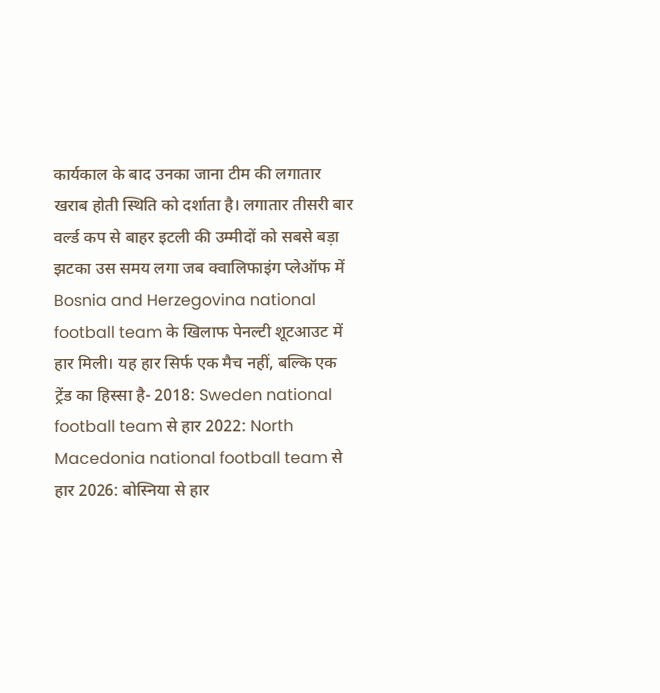कार्यकाल के बाद उनका जाना टीम की लगातार खराब होती स्थिति को दर्शाता है। लगातार तीसरी बार वर्ल्ड कप से बाहर इटली की उम्मीदों को सबसे बड़ा झटका उस समय लगा जब क्वालिफाइंग प्लेऑफ में Bosnia and Herzegovina national football team के खिलाफ पेनल्टी शूटआउट में हार मिली। यह हार सिर्फ एक मैच नहीं, बल्कि एक ट्रेंड का हिस्सा है- 2018: Sweden national football team से हार 2022: North Macedonia national football team से हार 2026: बोस्निया से हार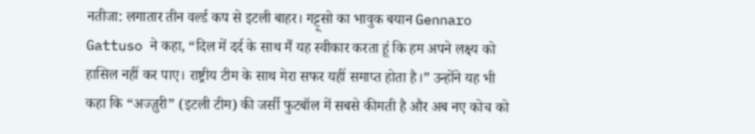नतीजा: लगातार तीन वर्ल्ड कप से इटली बाहर। गट्टूसो का भावुक बयान Gennaro Gattuso ने कहा, “दिल में दर्द के साथ मैं यह स्वीकार करता हूं कि हम अपने लक्ष्य को हासिल नहीं कर पाए। राष्ट्रीय टीम के साथ मेरा सफर यहीं समाप्त होता है।” उन्होंने यह भी कहा कि “अज्ज़ुरी” (इटली टीम) की जर्सी फुटबॉल में सबसे कीमती है और अब नए कोच को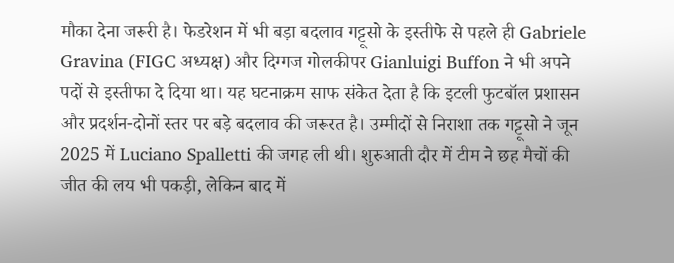मौका देना जरूरी है। फेडरेशन में भी बड़ा बदलाव गट्टूसो के इस्तीफे से पहले ही Gabriele Gravina (FIGC अध्यक्ष) और दिग्गज गोलकीपर Gianluigi Buffon ने भी अपने पदों से इस्तीफा दे दिया था। यह घटनाक्रम साफ संकेत देता है कि इटली फुटबॉल प्रशासन और प्रदर्शन-दोनों स्तर पर बड़े बदलाव की जरूरत है। उम्मीदों से निराशा तक गट्टूसो ने जून 2025 में Luciano Spalletti की जगह ली थी। शुरुआती दौर में टीम ने छह मैचों की जीत की लय भी पकड़ी, लेकिन बाद में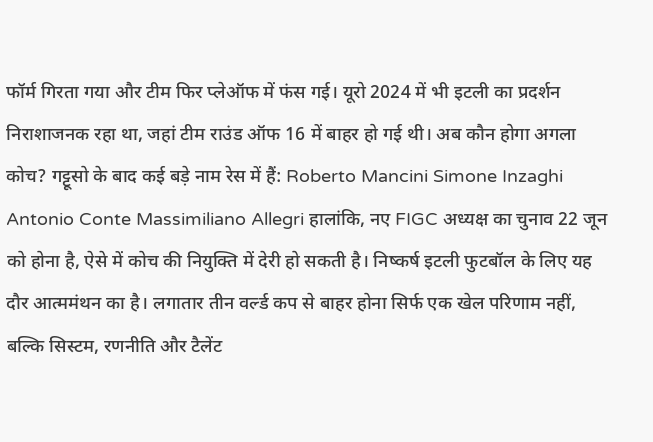फॉर्म गिरता गया और टीम फिर प्लेऑफ में फंस गई। यूरो 2024 में भी इटली का प्रदर्शन निराशाजनक रहा था, जहां टीम राउंड ऑफ 16 में बाहर हो गई थी। अब कौन होगा अगला कोच? गट्टूसो के बाद कई बड़े नाम रेस में हैं: Roberto Mancini Simone Inzaghi Antonio Conte Massimiliano Allegri हालांकि, नए FIGC अध्यक्ष का चुनाव 22 जून को होना है, ऐसे में कोच की नियुक्ति में देरी हो सकती है। निष्कर्ष इटली फुटबॉल के लिए यह दौर आत्ममंथन का है। लगातार तीन वर्ल्ड कप से बाहर होना सिर्फ एक खेल परिणाम नहीं, बल्कि सिस्टम, रणनीति और टैलेंट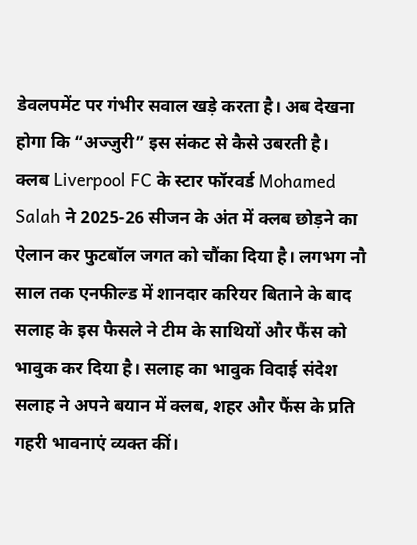डेवलपमेंट पर गंभीर सवाल खड़े करता है। अब देखना होगा कि “अज्ज़ुरी” इस संकट से कैसे उबरती है।
क्लब Liverpool FC के स्टार फॉरवर्ड Mohamed Salah ने 2025-26 सीजन के अंत में क्लब छोड़ने का ऐलान कर फुटबॉल जगत को चौंका दिया है। लगभग नौ साल तक एनफील्ड में शानदार करियर बिताने के बाद सलाह के इस फैसले ने टीम के साथियों और फैंस को भावुक कर दिया है। सलाह का भावुक विदाई संदेश सलाह ने अपने बयान में क्लब, शहर और फैंस के प्रति गहरी भावनाएं व्यक्त कीं।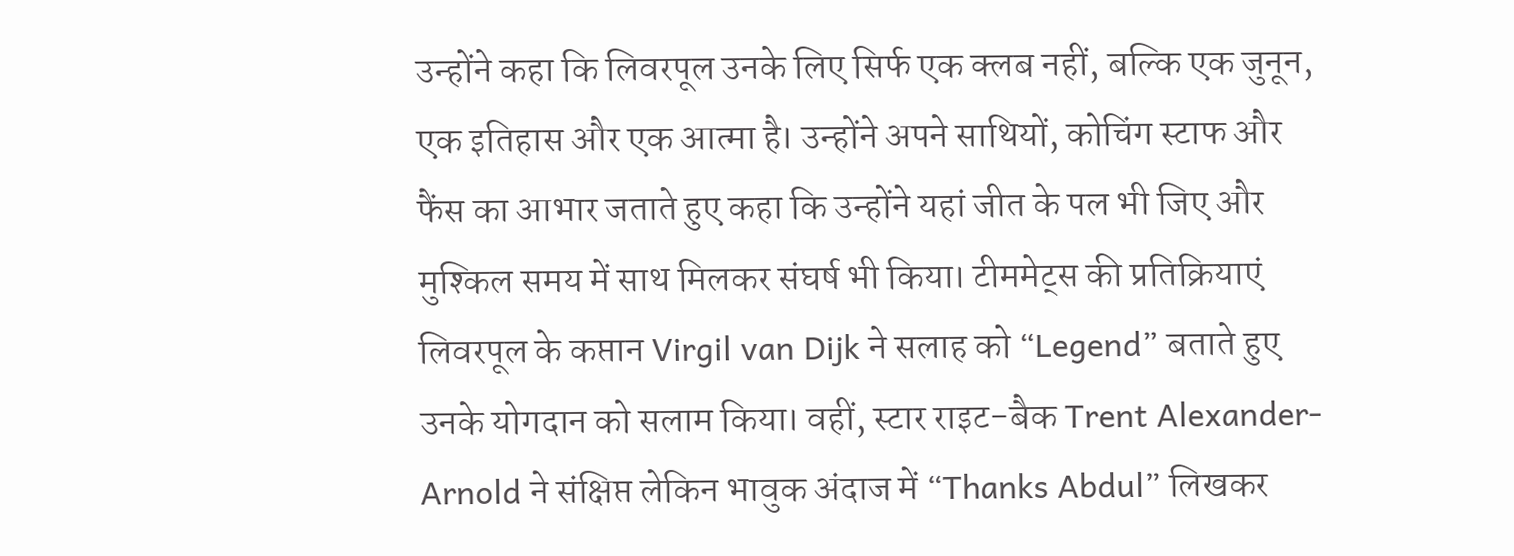उन्होंने कहा कि लिवरपूल उनके लिए सिर्फ एक क्लब नहीं, बल्कि एक जुनून, एक इतिहास और एक आत्मा है। उन्होंने अपने साथियों, कोचिंग स्टाफ और फैंस का आभार जताते हुए कहा कि उन्होंने यहां जीत के पल भी जिए और मुश्किल समय में साथ मिलकर संघर्ष भी किया। टीममेट्स की प्रतिक्रियाएं लिवरपूल के कप्तान Virgil van Dijk ने सलाह को “Legend” बताते हुए उनके योगदान को सलाम किया। वहीं, स्टार राइट-बैक Trent Alexander-Arnold ने संक्षिप्त लेकिन भावुक अंदाज में “Thanks Abdul” लिखकर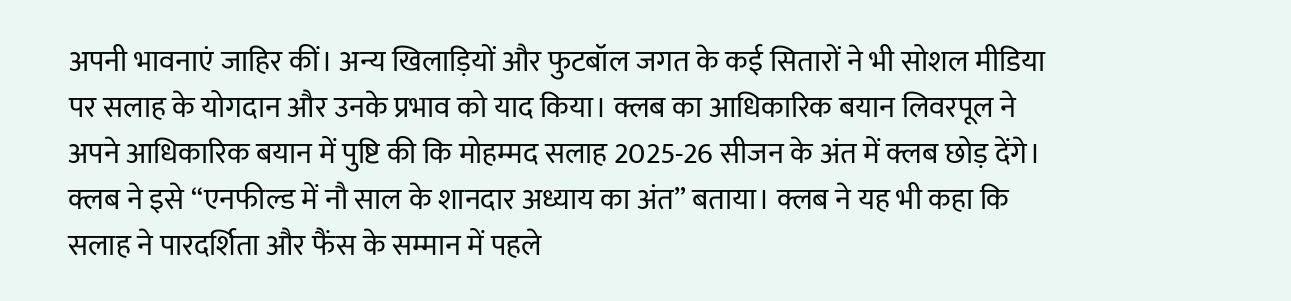अपनी भावनाएं जाहिर कीं। अन्य खिलाड़ियों और फुटबॉल जगत के कई सितारों ने भी सोशल मीडिया पर सलाह के योगदान और उनके प्रभाव को याद किया। क्लब का आधिकारिक बयान लिवरपूल ने अपने आधिकारिक बयान में पुष्टि की कि मोहम्मद सलाह 2025-26 सीजन के अंत में क्लब छोड़ देंगे। क्लब ने इसे “एनफील्ड में नौ साल के शानदार अध्याय का अंत” बताया। क्लब ने यह भी कहा कि सलाह ने पारदर्शिता और फैंस के सम्मान में पहले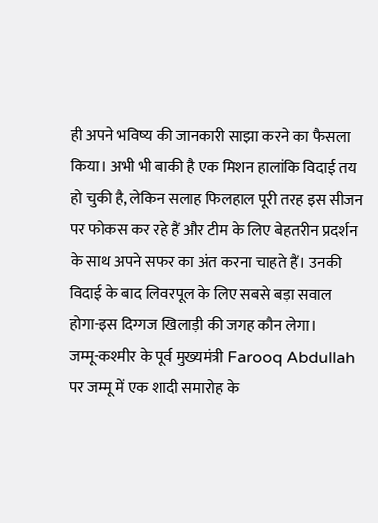ही अपने भविष्य की जानकारी साझा करने का फैसला किया। अभी भी बाकी है एक मिशन हालांकि विदाई तय हो चुकी है, लेकिन सलाह फिलहाल पूरी तरह इस सीजन पर फोकस कर रहे हैं और टीम के लिए बेहतरीन प्रदर्शन के साथ अपने सफर का अंत करना चाहते हैं। उनकी विदाई के बाद लिवरपूल के लिए सबसे बड़ा सवाल होगा-इस दिग्गज खिलाड़ी की जगह कौन लेगा।
जम्मू-कश्मीर के पूर्व मुख्यमंत्री Farooq Abdullah पर जम्मू में एक शादी समारोह के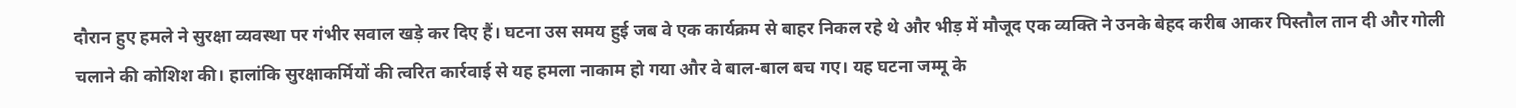दौरान हुए हमले ने सुरक्षा व्यवस्था पर गंभीर सवाल खड़े कर दिए हैं। घटना उस समय हुई जब वे एक कार्यक्रम से बाहर निकल रहे थे और भीड़ में मौजूद एक व्यक्ति ने उनके बेहद करीब आकर पिस्तौल तान दी और गोली चलाने की कोशिश की। हालांकि सुरक्षाकर्मियों की त्वरित कार्रवाई से यह हमला नाकाम हो गया और वे बाल-बाल बच गए। यह घटना जम्मू के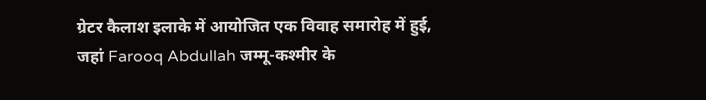ग्रेटर कैलाश इलाके में आयोजित एक विवाह समारोह में हुई, जहां Farooq Abdullah जम्मू-कश्मीर के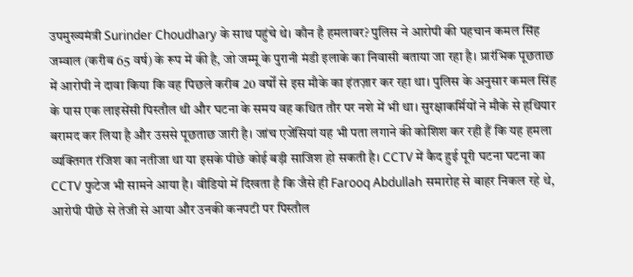उपमुख्यमंत्री Surinder Choudhary के साथ पहुंचे थे। कौन है हमलावर? पुलिस ने आरोपी की पहचान कमल सिंह जम्वाल (करीब 65 वर्ष) के रूप में की है, जो जम्मू के पुरानी मंडी इलाके का निवासी बताया जा रहा है। प्रारंभिक पूछताछ में आरोपी ने दावा किया कि वह पिछले करीब 20 वर्षों से इस मौके का इंतज़ार कर रहा था। पुलिस के अनुसार कमल सिंह के पास एक लाइसेंसी पिस्तौल थी और घटना के समय वह कथित तौर पर नशे में भी था। सुरक्षाकर्मियों ने मौके से हथियार बरामद कर लिया है और उससे पूछताछ जारी है। जांच एजेंसियां यह भी पता लगाने की कोशिश कर रही हैं कि यह हमला व्यक्तिगत रंजिश का नतीजा था या इसके पीछे कोई बड़ी साजिश हो सकती है। CCTV में कैद हुई पूरी घटना घटना का CCTV फुटेज भी सामने आया है। वीडियो में दिखता है कि जैसे ही Farooq Abdullah समारोह से बाहर निकल रहे थे, आरोपी पीछे से तेजी से आया और उनकी कनपटी पर पिस्तौल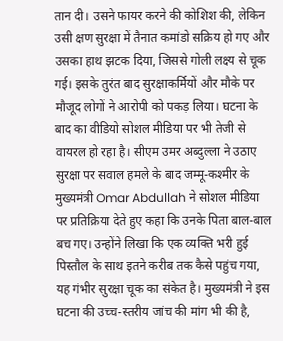तान दी। उसने फायर करने की कोशिश की, लेकिन उसी क्षण सुरक्षा में तैनात कमांडो सक्रिय हो गए और उसका हाथ झटक दिया, जिससे गोली लक्ष्य से चूक गई। इसके तुरंत बाद सुरक्षाकर्मियों और मौके पर मौजूद लोगों ने आरोपी को पकड़ लिया। घटना के बाद का वीडियो सोशल मीडिया पर भी तेजी से वायरल हो रहा है। सीएम उमर अब्दुल्ला ने उठाए सुरक्षा पर सवाल हमले के बाद जम्मू-कश्मीर के मुख्यमंत्री Omar Abdullah ने सोशल मीडिया पर प्रतिक्रिया देते हुए कहा कि उनके पिता बाल-बाल बच गए। उन्होंने लिखा कि एक व्यक्ति भरी हुई पिस्तौल के साथ इतने करीब तक कैसे पहुंच गया, यह गंभीर सुरक्षा चूक का संकेत है। मुख्यमंत्री ने इस घटना की उच्च-स्तरीय जांच की मांग भी की है,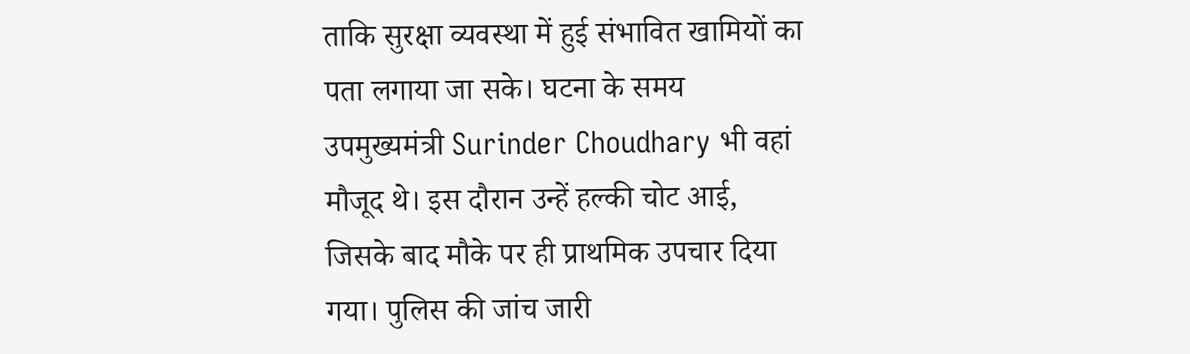ताकि सुरक्षा व्यवस्था में हुई संभावित खामियों का पता लगाया जा सके। घटना के समय उपमुख्यमंत्री Surinder Choudhary भी वहां मौजूद थे। इस दौरान उन्हें हल्की चोट आई, जिसके बाद मौके पर ही प्राथमिक उपचार दिया गया। पुलिस की जांच जारी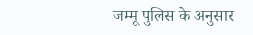जम्मू पुलिस के अनुसार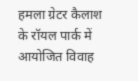हमला ग्रेटर कैलाश के रॉयल पार्क में आयोजित विवाह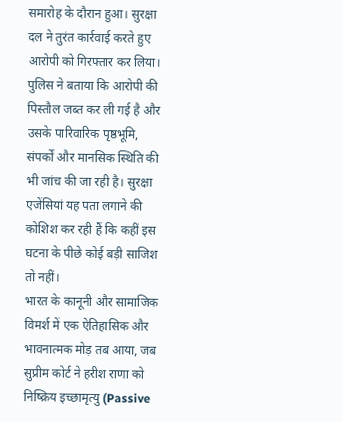समारोह के दौरान हुआ। सुरक्षा दल ने तुरंत कार्रवाई करते हुए आरोपी को गिरफ्तार कर लिया। पुलिस ने बताया कि आरोपी की पिस्तौल जब्त कर ली गई है और उसके पारिवारिक पृष्ठभूमि, संपर्कों और मानसिक स्थिति की भी जांच की जा रही है। सुरक्षा एजेंसियां यह पता लगाने की कोशिश कर रही हैं कि कहीं इस घटना के पीछे कोई बड़ी साजिश तो नहीं।
भारत के कानूनी और सामाजिक विमर्श में एक ऐतिहासिक और भावनात्मक मोड़ तब आया, जब सुप्रीम कोर्ट ने हरीश राणा को निष्क्रिय इच्छामृत्यु (Passive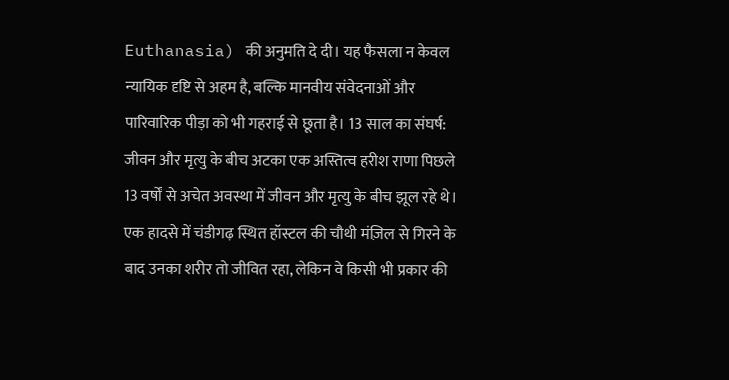Euthanasia) की अनुमति दे दी। यह फैसला न केवल न्यायिक दृष्टि से अहम है, बल्कि मानवीय संवेदनाओं और पारिवारिक पीड़ा को भी गहराई से छूता है। 13 साल का संघर्ष: जीवन और मृत्यु के बीच अटका एक अस्तित्व हरीश राणा पिछले 13 वर्षों से अचेत अवस्था में जीवन और मृत्यु के बीच झूल रहे थे। एक हादसे में चंडीगढ़ स्थित हॉस्टल की चौथी मंज़िल से गिरने के बाद उनका शरीर तो जीवित रहा, लेकिन वे किसी भी प्रकार की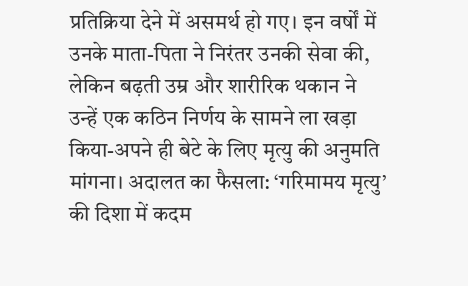प्रतिक्रिया देने में असमर्थ हो गए। इन वर्षों में उनके माता-पिता ने निरंतर उनकी सेवा की, लेकिन बढ़ती उम्र और शारीरिक थकान ने उन्हें एक कठिन निर्णय के सामने ला खड़ा किया-अपने ही बेटे के लिए मृत्यु की अनुमति मांगना। अदालत का फैसला: ‘गरिमामय मृत्यु’ की दिशा में कदम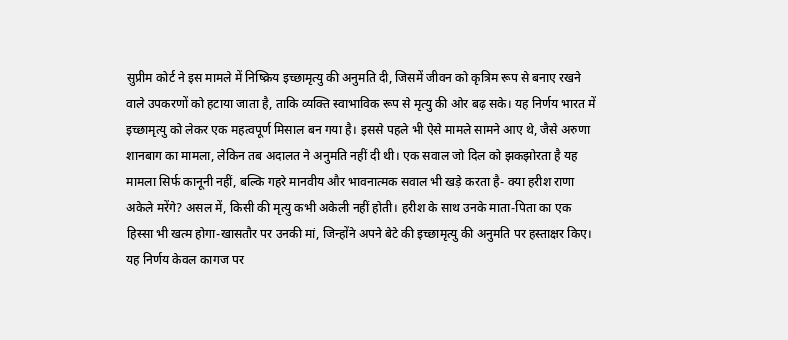सुप्रीम कोर्ट ने इस मामले में निष्क्रिय इच्छामृत्यु की अनुमति दी, जिसमें जीवन को कृत्रिम रूप से बनाए रखने वाले उपकरणों को हटाया जाता है, ताकि व्यक्ति स्वाभाविक रूप से मृत्यु की ओर बढ़ सके। यह निर्णय भारत में इच्छामृत्यु को लेकर एक महत्वपूर्ण मिसाल बन गया है। इससे पहले भी ऐसे मामले सामने आए थे, जैसे अरुणा शानबाग का मामला, लेकिन तब अदालत ने अनुमति नहीं दी थी। एक सवाल जो दिल को झकझोरता है यह मामला सिर्फ कानूनी नहीं, बल्कि गहरे मानवीय और भावनात्मक सवाल भी खड़े करता है- क्या हरीश राणा अकेले मरेंगे? असल में, किसी की मृत्यु कभी अकेली नहीं होती। हरीश के साथ उनके माता-पिता का एक हिस्सा भी खत्म होगा-खासतौर पर उनकी मां, जिन्होंने अपने बेटे की इच्छामृत्यु की अनुमति पर हस्ताक्षर किए। यह निर्णय केवल कागज पर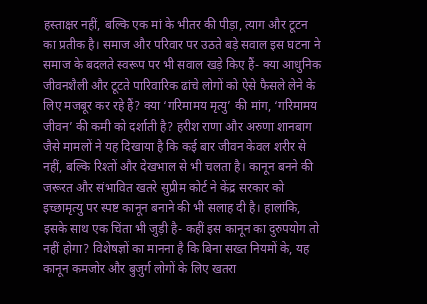हस्ताक्षर नहीं, बल्कि एक मां के भीतर की पीड़ा, त्याग और टूटन का प्रतीक है। समाज और परिवार पर उठते बड़े सवाल इस घटना ने समाज के बदलते स्वरूप पर भी सवाल खड़े किए हैं- क्या आधुनिक जीवनशैली और टूटते पारिवारिक ढांचे लोगों को ऐसे फैसले लेने के लिए मजबूर कर रहे हैं? क्या ‘गरिमामय मृत्यु’ की मांग, ‘गरिमामय जीवन’ की कमी को दर्शाती है? हरीश राणा और अरुणा शानबाग जैसे मामलों ने यह दिखाया है कि कई बार जीवन केवल शरीर से नहीं, बल्कि रिश्तों और देखभाल से भी चलता है। कानून बनने की जरूरत और संभावित खतरे सुप्रीम कोर्ट ने केंद्र सरकार को इच्छामृत्यु पर स्पष्ट कानून बनाने की भी सलाह दी है। हालांकि, इसके साथ एक चिंता भी जुड़ी है- कहीं इस कानून का दुरुपयोग तो नहीं होगा? विशेषज्ञों का मानना है कि बिना सख्त नियमों के, यह कानून कमजोर और बुजुर्ग लोगों के लिए खतरा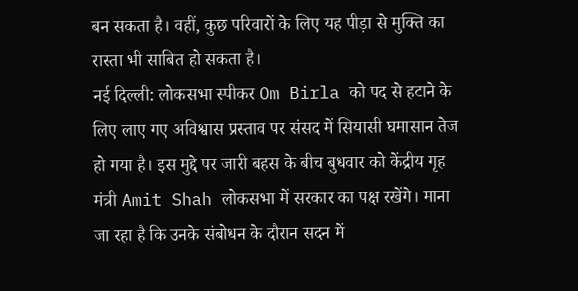बन सकता है। वहीं, कुछ परिवारों के लिए यह पीड़ा से मुक्ति का रास्ता भी साबित हो सकता है।
नई दिल्ली: लोकसभा स्पीकर Om Birla को पद से हटाने के लिए लाए गए अविश्वास प्रस्ताव पर संसद में सियासी घमासान तेज हो गया है। इस मुद्दे पर जारी बहस के बीच बुधवार को केंद्रीय गृह मंत्री Amit Shah लोकसभा में सरकार का पक्ष रखेंगे। माना जा रहा है कि उनके संबोधन के दौरान सदन में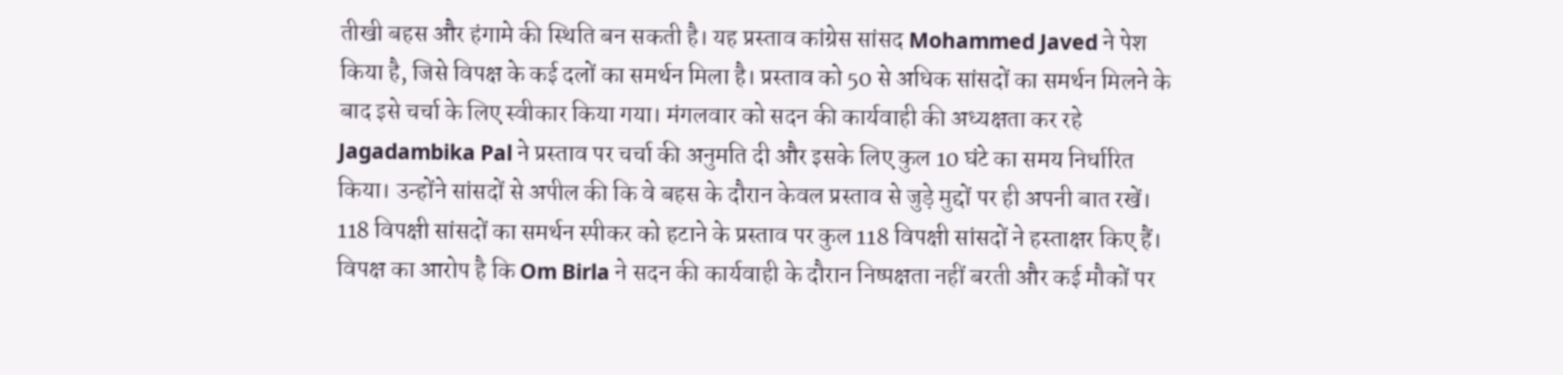तीखी बहस और हंगामे की स्थिति बन सकती है। यह प्रस्ताव कांग्रेस सांसद Mohammed Javed ने पेश किया है, जिसे विपक्ष के कई दलों का समर्थन मिला है। प्रस्ताव को 50 से अधिक सांसदों का समर्थन मिलने के बाद इसे चर्चा के लिए स्वीकार किया गया। मंगलवार को सदन की कार्यवाही की अध्यक्षता कर रहे Jagadambika Pal ने प्रस्ताव पर चर्चा की अनुमति दी और इसके लिए कुल 10 घंटे का समय निर्धारित किया। उन्होंने सांसदों से अपील की कि वे बहस के दौरान केवल प्रस्ताव से जुड़े मुद्दों पर ही अपनी बात रखें। 118 विपक्षी सांसदों का समर्थन स्पीकर को हटाने के प्रस्ताव पर कुल 118 विपक्षी सांसदों ने हस्ताक्षर किए हैं। विपक्ष का आरोप है कि Om Birla ने सदन की कार्यवाही के दौरान निष्पक्षता नहीं बरती और कई मौकों पर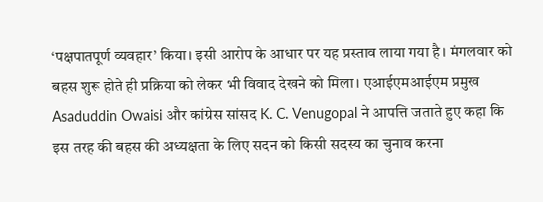‘पक्षपातपूर्ण व्यवहार’ किया। इसी आरोप के आधार पर यह प्रस्ताव लाया गया है। मंगलवार को बहस शुरू होते ही प्रक्रिया को लेकर भी विवाद देखने को मिला। एआईएमआईएम प्रमुख Asaduddin Owaisi और कांग्रेस सांसद K. C. Venugopal ने आपत्ति जताते हुए कहा कि इस तरह की बहस की अध्यक्षता के लिए सदन को किसी सदस्य का चुनाव करना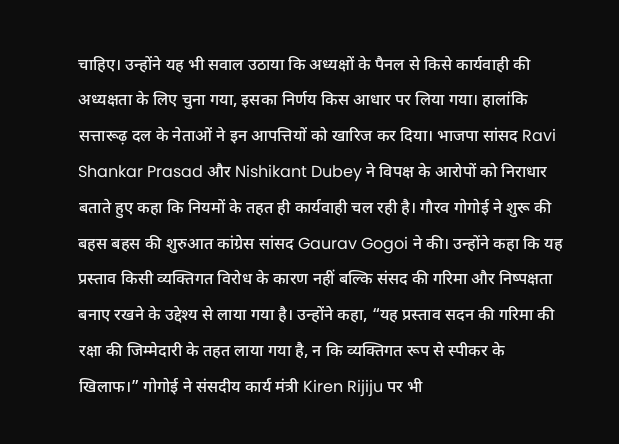चाहिए। उन्होंने यह भी सवाल उठाया कि अध्यक्षों के पैनल से किसे कार्यवाही की अध्यक्षता के लिए चुना गया, इसका निर्णय किस आधार पर लिया गया। हालांकि सत्तारूढ़ दल के नेताओं ने इन आपत्तियों को खारिज कर दिया। भाजपा सांसद Ravi Shankar Prasad और Nishikant Dubey ने विपक्ष के आरोपों को निराधार बताते हुए कहा कि नियमों के तहत ही कार्यवाही चल रही है। गौरव गोगोई ने शुरू की बहस बहस की शुरुआत कांग्रेस सांसद Gaurav Gogoi ने की। उन्होंने कहा कि यह प्रस्ताव किसी व्यक्तिगत विरोध के कारण नहीं बल्कि संसद की गरिमा और निष्पक्षता बनाए रखने के उद्देश्य से लाया गया है। उन्होंने कहा, “यह प्रस्ताव सदन की गरिमा की रक्षा की जिम्मेदारी के तहत लाया गया है, न कि व्यक्तिगत रूप से स्पीकर के खिलाफ।” गोगोई ने संसदीय कार्य मंत्री Kiren Rijiju पर भी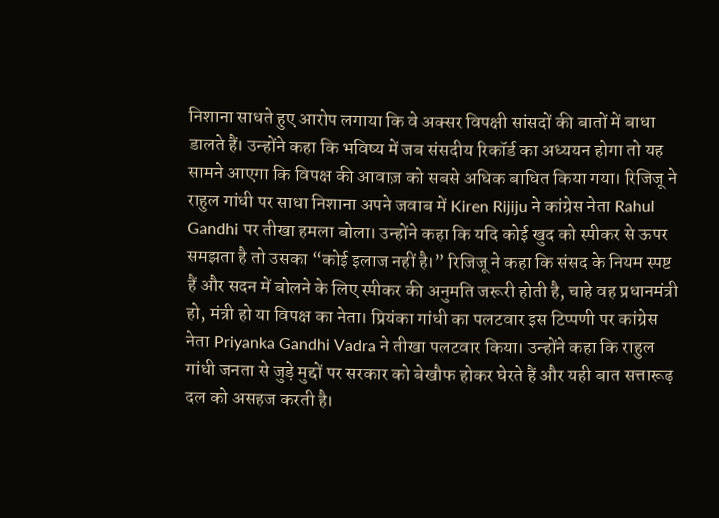निशाना साधते हुए आरोप लगाया कि वे अक्सर विपक्षी सांसदों की बातों में बाधा डालते हैं। उन्होंने कहा कि भविष्य में जब संसदीय रिकॉर्ड का अध्ययन होगा तो यह सामने आएगा कि विपक्ष की आवाज़ को सबसे अधिक बाधित किया गया। रिजिजू ने राहुल गांधी पर साधा निशाना अपने जवाब में Kiren Rijiju ने कांग्रेस नेता Rahul Gandhi पर तीखा हमला बोला। उन्होंने कहा कि यदि कोई खुद को स्पीकर से ऊपर समझता है तो उसका “कोई इलाज नहीं है।” रिजिजू ने कहा कि संसद के नियम स्पष्ट हैं और सदन में बोलने के लिए स्पीकर की अनुमति जरूरी होती है, चाहे वह प्रधानमंत्री हो, मंत्री हो या विपक्ष का नेता। प्रियंका गांधी का पलटवार इस टिप्पणी पर कांग्रेस नेता Priyanka Gandhi Vadra ने तीखा पलटवार किया। उन्होंने कहा कि राहुल गांधी जनता से जुड़े मुद्दों पर सरकार को बेखौफ होकर घेरते हैं और यही बात सत्तारूढ़ दल को असहज करती है।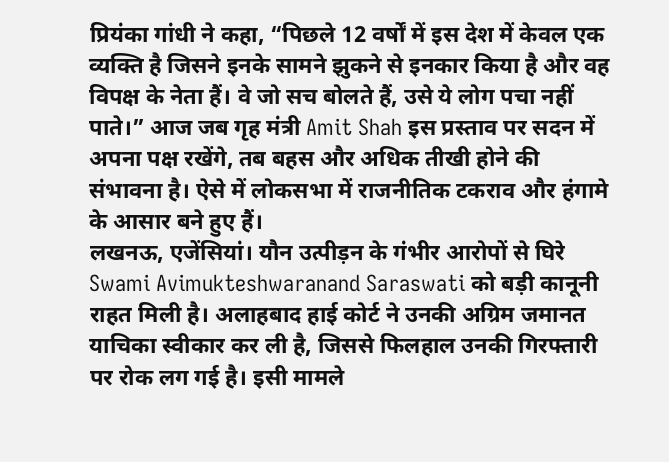प्रियंका गांधी ने कहा, “पिछले 12 वर्षों में इस देश में केवल एक व्यक्ति है जिसने इनके सामने झुकने से इनकार किया है और वह विपक्ष के नेता हैं। वे जो सच बोलते हैं, उसे ये लोग पचा नहीं पाते।” आज जब गृह मंत्री Amit Shah इस प्रस्ताव पर सदन में अपना पक्ष रखेंगे, तब बहस और अधिक तीखी होने की संभावना है। ऐसे में लोकसभा में राजनीतिक टकराव और हंगामे के आसार बने हुए हैं।
लखनऊ, एजेंसियां। यौन उत्पीड़न के गंभीर आरोपों से घिरे Swami Avimukteshwaranand Saraswati को बड़ी कानूनी राहत मिली है। अलाहबाद हाई कोर्ट ने उनकी अग्रिम जमानत याचिका स्वीकार कर ली है, जिससे फिलहाल उनकी गिरफ्तारी पर रोक लग गई है। इसी मामले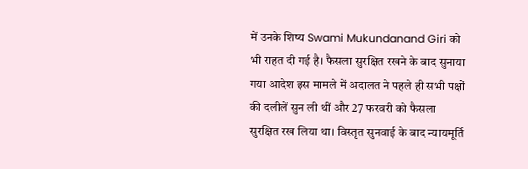में उनके शिष्य Swami Mukundanand Giri को भी राहत दी गई है। फैसला सुरक्षित रखने के बाद सुनाया गया आदेश इस मामले में अदालत ने पहले ही सभी पक्षों की दलीलें सुन ली थीं और 27 फरवरी को फैसला सुरक्षित रख लिया था। विस्तृत सुनवाई के बाद न्यायमूर्ति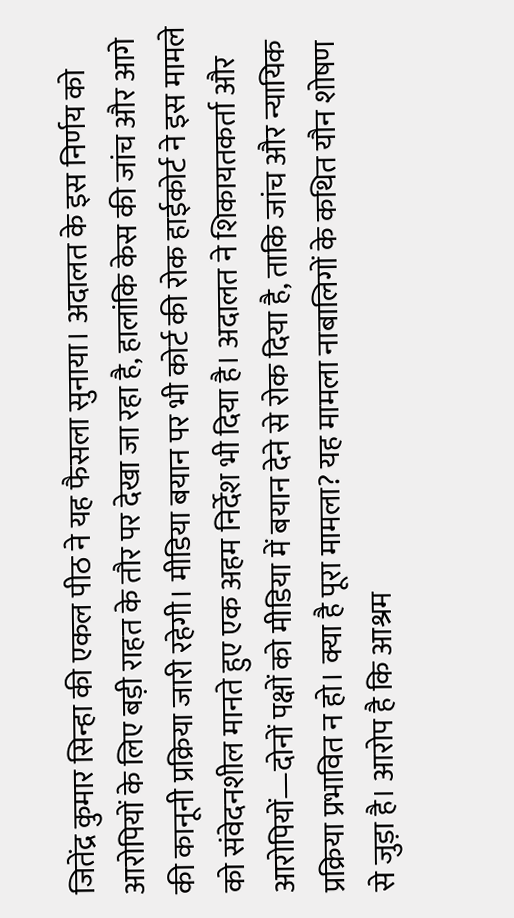जितेंद्र कुमार सिन्हा की एकल पीठ ने यह फैसला सुनाया। अदालत के इस निर्णय को आरोपियों के लिए बड़ी राहत के तौर पर देखा जा रहा है, हालांकि केस की जांच और आगे की कानूनी प्रक्रिया जारी रहेगी। मीडिया बयान पर भी कोर्ट की रोक हाईकोर्ट ने इस मामले को संवेदनशील मानते हुए एक अहम निर्देश भी दिया है। अदालत ने शिकायतकर्ता और आरोपियों—दोनों पक्षों को मीडिया में बयान देने से रोक दिया है, ताकि जांच और न्यायिक प्रक्रिया प्रभावित न हो। क्या है पूरा मामला? यह मामला नाबालिगों के कथित यौन शोषण से जुड़ा है। आरोप है कि आश्रम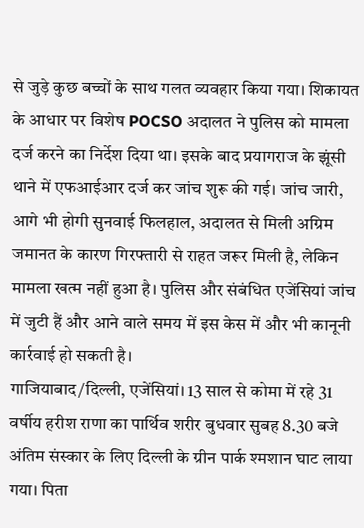से जुड़े कुछ बच्चों के साथ गलत व्यवहार किया गया। शिकायत के आधार पर विशेष POCSO अदालत ने पुलिस को मामला दर्ज करने का निर्देश दिया था। इसके बाद प्रयागराज के झूंसी थाने में एफआईआर दर्ज कर जांच शुरू की गई। जांच जारी, आगे भी होगी सुनवाई फिलहाल, अदालत से मिली अग्रिम जमानत के कारण गिरफ्तारी से राहत जरूर मिली है, लेकिन मामला खत्म नहीं हुआ है। पुलिस और संबंधित एजेंसियां जांच में जुटी हैं और आने वाले समय में इस केस में और भी कानूनी कार्रवाई हो सकती है।
गाजियाबाद/दिल्ली, एजेंसियां। 13 साल से कोमा में रहे 31 वर्षीय हरीश राणा का पार्थिव शरीर बुधवार सुबह 8.30 बजे अंतिम संस्कार के लिए दिल्ली के ग्रीन पार्क श्मशान घाट लाया गया। पिता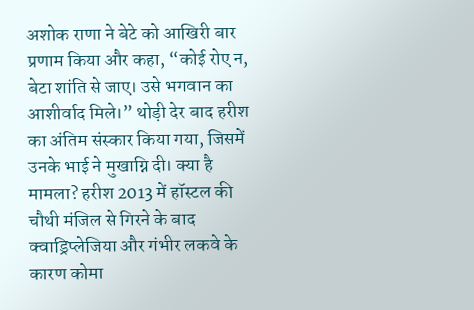अशोक राणा ने बेटे को आखिरी बार प्रणाम किया और कहा, “कोई रोए न, बेटा शांति से जाए। उसे भगवान का आशीर्वाद मिले।” थोड़ी देर बाद हरीश का अंतिम संस्कार किया गया, जिसमें उनके भाई ने मुखाग्नि दी। क्या है मामला? हरीश 2013 में हॉस्टल की चौथी मंजिल से गिरने के बाद क्वाड्रिप्लेजिया और गंभीर लकवे के कारण कोमा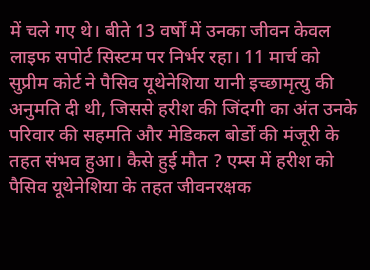में चले गए थे। बीते 13 वर्षों में उनका जीवन केवल लाइफ सपोर्ट सिस्टम पर निर्भर रहा। 11 मार्च को सुप्रीम कोर्ट ने पैसिव यूथेनेशिया यानी इच्छामृत्यु की अनुमति दी थी, जिससे हरीश की जिंदगी का अंत उनके परिवार की सहमति और मेडिकल बोर्डों की मंजूरी के तहत संभव हुआ। कैसे हुई मौत ? एम्स में हरीश को पैसिव यूथेनेशिया के तहत जीवनरक्षक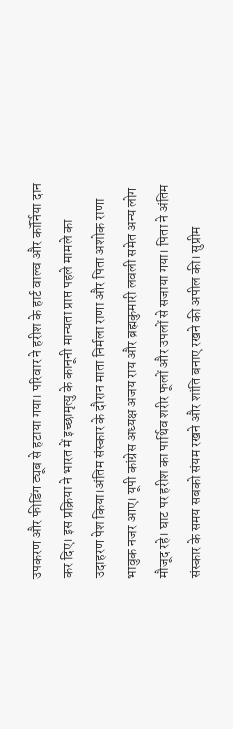उपकरण और फीडिंग ट्यूब से हटाया गया। परिवार ने हरीश के हार्ट वाल्व और कॉर्निया दान कर दिए। इस प्रक्रिया ने भारत में इच्छामृत्यु के कानूनी मान्यता प्राप्त पहले मामले का उदाहरण पेश किया।अंतिम संस्कार के दौरान माता निर्मला राणा और पिता अशोक राणा भावुक नजर आए। यूपी कांग्रेस अध्यक्ष अजय राय और ब्रह्मकुमारी लवली समेत अन्य लोग मौजूद रहे। घाट पर हरीश का पार्थिव शरीर फूलों और उपलों से सजाया गया। पिता ने अंतिम संस्कार के समय सबको संयम रखने और शांति बनाए रखने की अपील की। सुप्रीम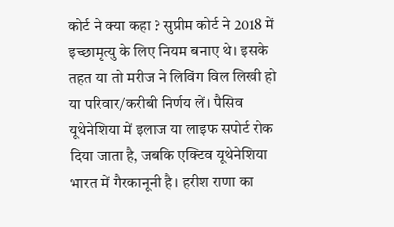कोर्ट ने क्या कहा ? सुप्रीम कोर्ट ने 2018 में इच्छामृत्यु के लिए नियम बनाए थे। इसके तहत या तो मरीज ने लिविंग विल लिखी हो या परिवार/करीबी निर्णय लें। पैसिव यूथेनेशिया में इलाज या लाइफ सपोर्ट रोक दिया जाता है, जबकि एक्टिव यूथेनेशिया भारत में गैरकानूनी है। हरीश राणा का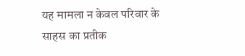यह मामला न केवल परिवार के साहस का प्रतीक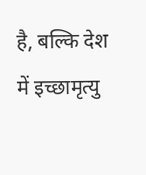है, बल्कि देश में इच्छामृत्यु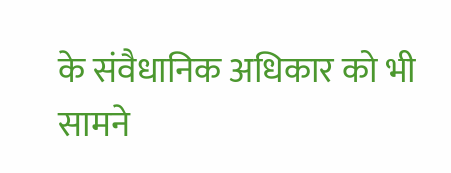के संवैधानिक अधिकार को भी सामने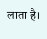लाता है।